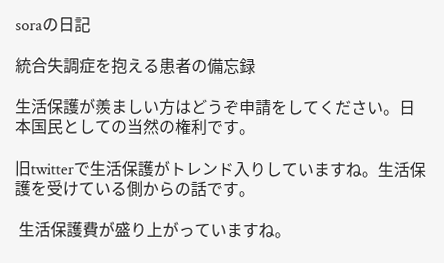soraの日記

統合失調症を抱える患者の備忘録

生活保護が羨ましい方はどうぞ申請をしてください。日本国民としての当然の権利です。

旧twitterで生活保護がトレンド入りしていますね。生活保護を受けている側からの話です。

 生活保護費が盛り上がっていますね。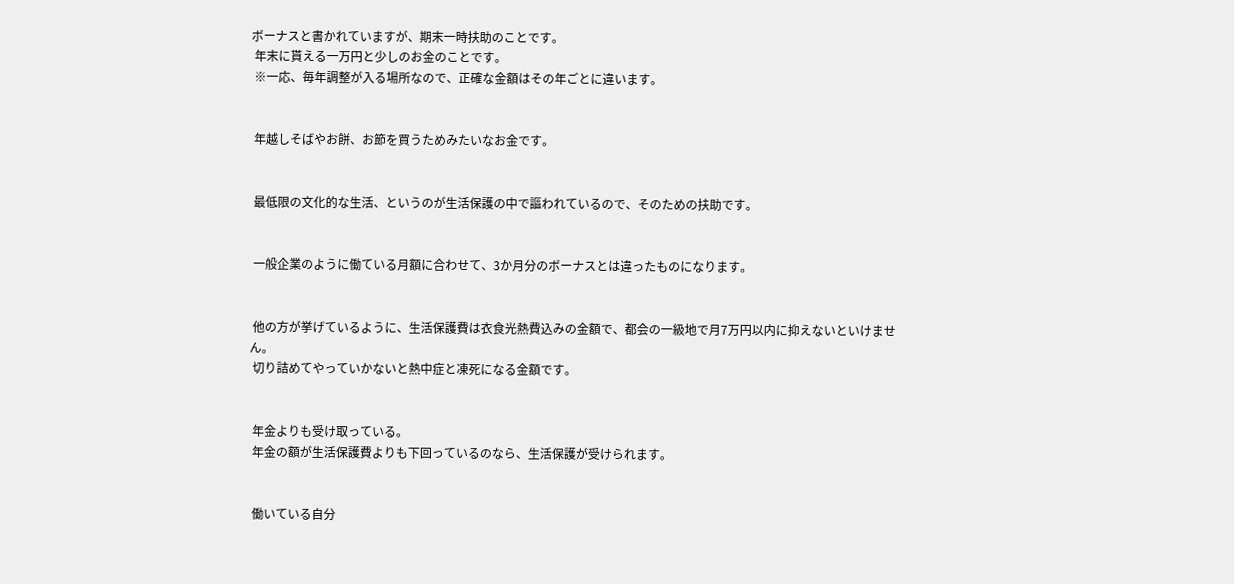ボーナスと書かれていますが、期末一時扶助のことです。
 年末に貰える一万円と少しのお金のことです。
 ※一応、毎年調整が入る場所なので、正確な金額はその年ごとに違います。


 年越しそばやお餅、お節を買うためみたいなお金です。


 最低限の文化的な生活、というのが生活保護の中で謳われているので、そのための扶助です。


 一般企業のように働ている月額に合わせて、3か月分のボーナスとは違ったものになります。


 他の方が挙げているように、生活保護費は衣食光熱費込みの金額で、都会の一級地で月7万円以内に抑えないといけません。
 切り詰めてやっていかないと熱中症と凍死になる金額です。


 年金よりも受け取っている。
 年金の額が生活保護費よりも下回っているのなら、生活保護が受けられます。


 働いている自分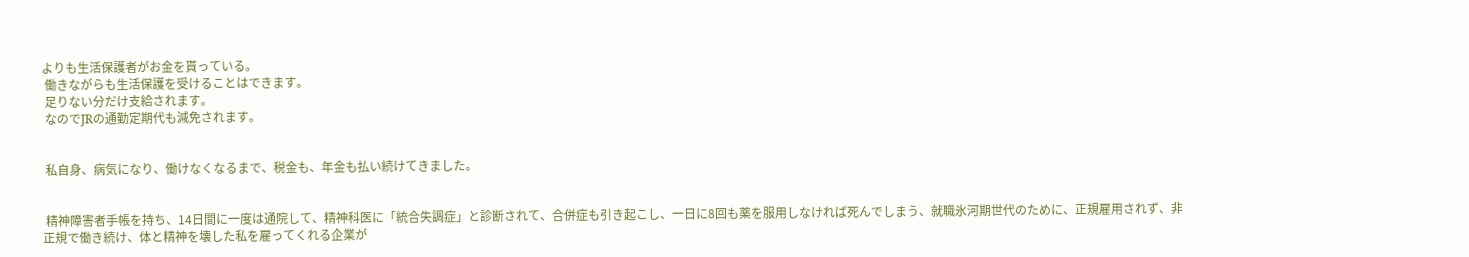よりも生活保護者がお金を貰っている。
 働きながらも生活保護を受けることはできます。
 足りない分だけ支給されます。
 なのでJRの通勤定期代も減免されます。


 私自身、病気になり、働けなくなるまで、税金も、年金も払い続けてきました。


 精神障害者手帳を持ち、14日間に一度は通院して、精神科医に「統合失調症」と診断されて、合併症も引き起こし、一日に8回も薬を服用しなければ死んでしまう、就職氷河期世代のために、正規雇用されず、非正規で働き続け、体と精神を壊した私を雇ってくれる企業が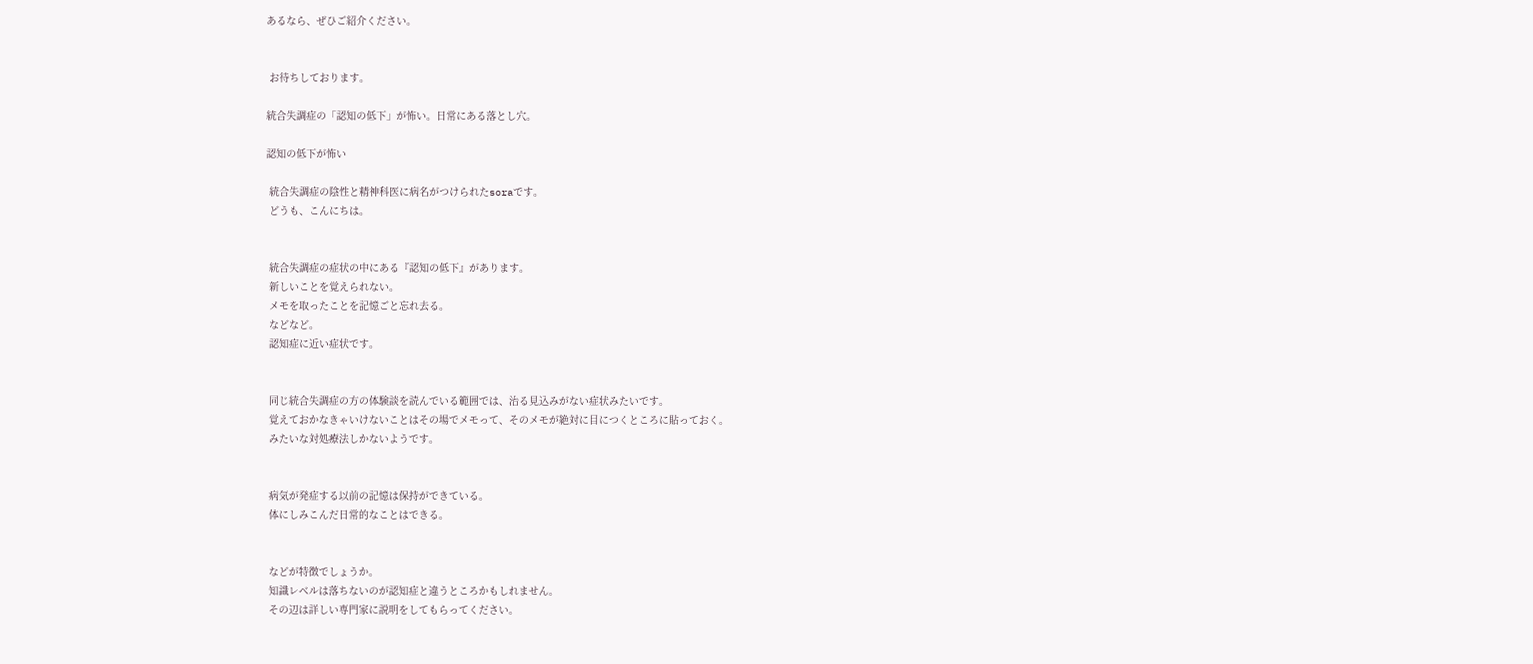あるなら、ぜひご紹介ください。


 お待ちしております。

統合失調症の「認知の低下」が怖い。日常にある落とし穴。

認知の低下が怖い

 統合失調症の陰性と精神科医に病名がつけられたsoraです。
 どうも、こんにちは。


 統合失調症の症状の中にある『認知の低下』があります。
 新しいことを覚えられない。
 メモを取ったことを記憶ごと忘れ去る。
 などなど。
 認知症に近い症状です。


 同じ統合失調症の方の体験談を読んでいる範囲では、治る見込みがない症状みたいです。
 覚えておかなきゃいけないことはその場でメモって、そのメモが絶対に目につくところに貼っておく。
 みたいな対処療法しかないようです。


 病気が発症する以前の記憶は保持ができている。
 体にしみこんだ日常的なことはできる。


 などが特徴でしょうか。
 知識レベルは落ちないのが認知症と違うところかもしれません。
 その辺は詳しい専門家に説明をしてもらってください。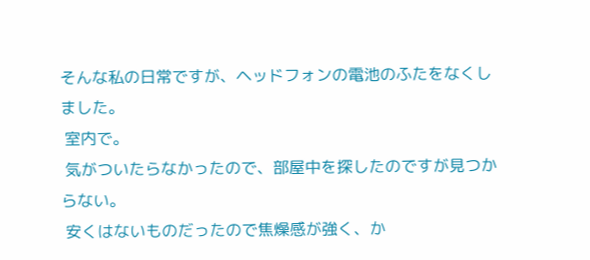そんな私の日常ですが、ヘッドフォンの電池のふたをなくしました。
 室内で。
 気がついたらなかったので、部屋中を探したのですが見つからない。
 安くはないものだったので焦燥感が強く、か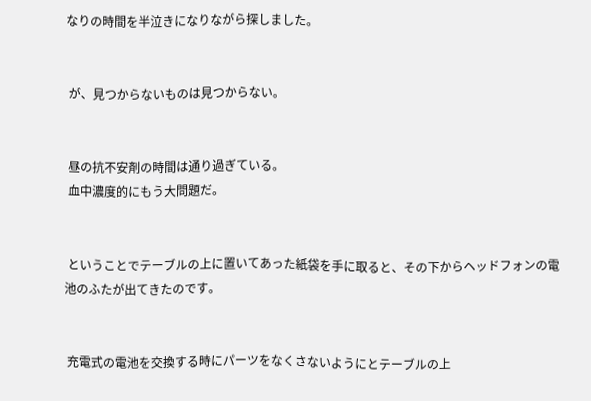なりの時間を半泣きになりながら探しました。


 が、見つからないものは見つからない。


 昼の抗不安剤の時間は通り過ぎている。
 血中濃度的にもう大問題だ。


 ということでテーブルの上に置いてあった紙袋を手に取ると、その下からヘッドフォンの電池のふたが出てきたのです。


 充電式の電池を交換する時にパーツをなくさないようにとテーブルの上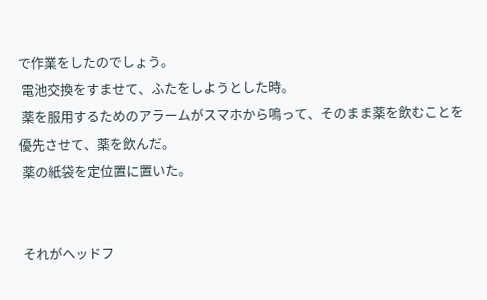で作業をしたのでしょう。
 電池交換をすませて、ふたをしようとした時。
 薬を服用するためのアラームがスマホから鳴って、そのまま薬を飲むことを優先させて、薬を飲んだ。
 薬の紙袋を定位置に置いた。


 それがヘッドフ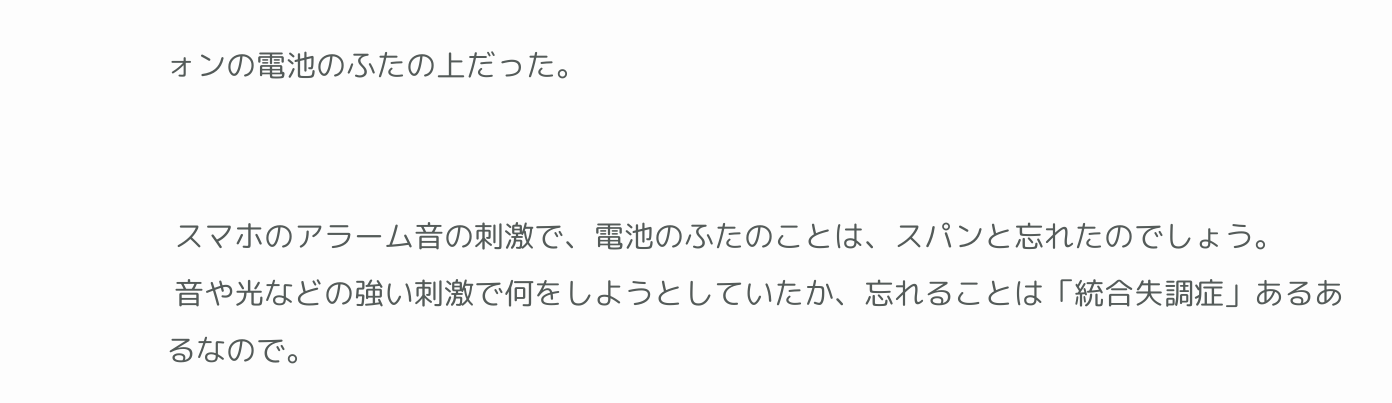ォンの電池のふたの上だった。


 スマホのアラーム音の刺激で、電池のふたのことは、スパンと忘れたのでしょう。
 音や光などの強い刺激で何をしようとしていたか、忘れることは「統合失調症」あるあるなので。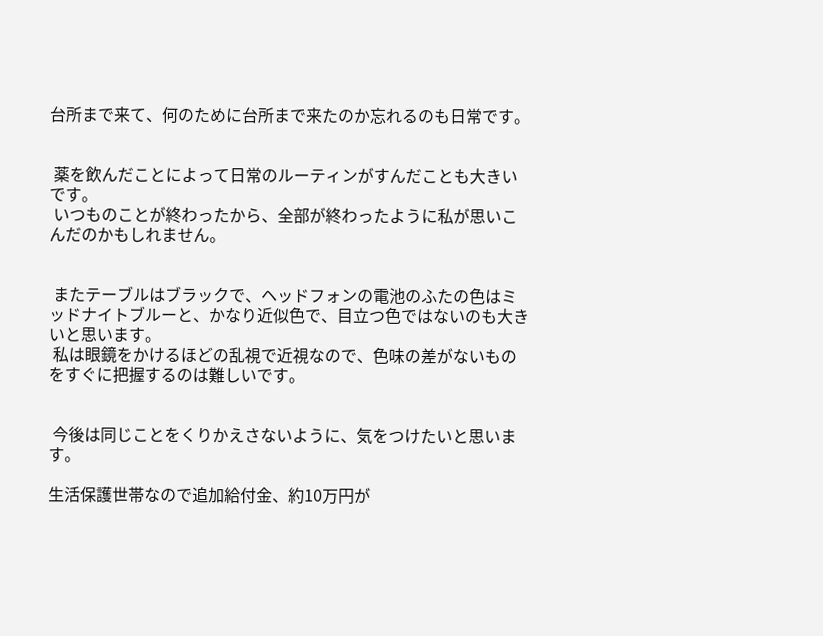台所まで来て、何のために台所まで来たのか忘れるのも日常です。


 薬を飲んだことによって日常のルーティンがすんだことも大きいです。
 いつものことが終わったから、全部が終わったように私が思いこんだのかもしれません。


 またテーブルはブラックで、ヘッドフォンの電池のふたの色はミッドナイトブルーと、かなり近似色で、目立つ色ではないのも大きいと思います。
 私は眼鏡をかけるほどの乱視で近視なので、色味の差がないものをすぐに把握するのは難しいです。


 今後は同じことをくりかえさないように、気をつけたいと思います。

生活保護世帯なので追加給付金、約10万円が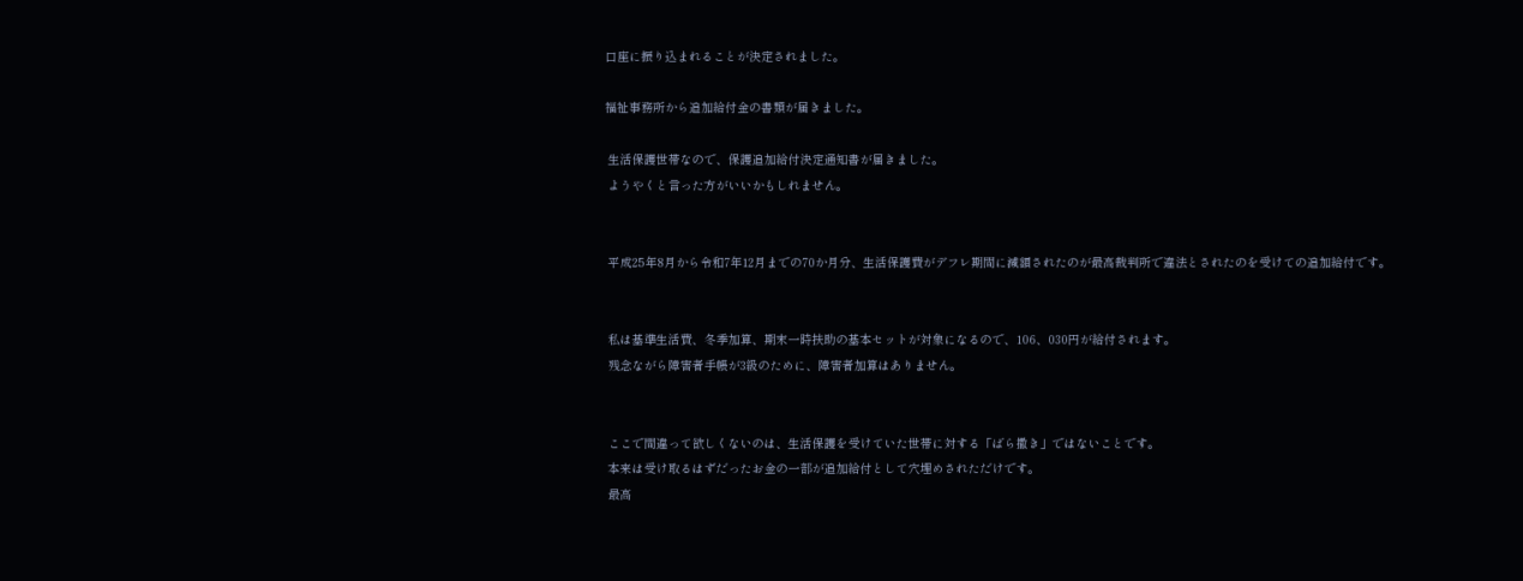口座に振り込まれることが決定されました。

福祉事務所から追加給付金の書類が届きました。

 生活保護世帯なので、保護追加給付決定通知書が届きました。
 ようやくと言った方がいいかもしれません。


 平成25年8月から令和7年12月までの70か月分、生活保護費がデフレ期間に減額されたのが最高裁判所で違法とされたのを受けての追加給付です。


 私は基準生活費、冬季加算、期末一時扶助の基本セットが対象になるので、106、030円が給付されます。
 残念ながら障害者手帳が3級のために、障害者加算はありません。


 ここで間違って欲しくないのは、生活保護を受けていた世帯に対する「ばら撒き」ではないことです。
 本来は受け取るはずだったお金の一部が追加給付として穴埋めされただけです。
 最高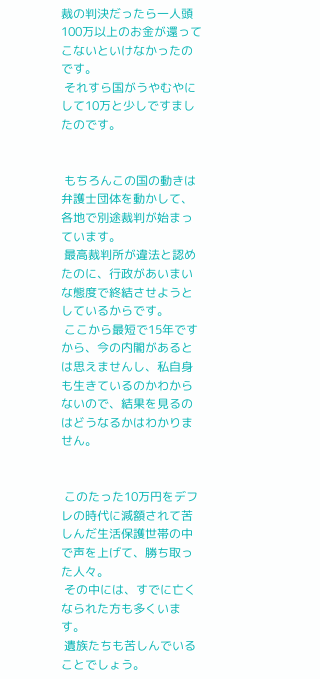裁の判決だったら一人頭100万以上のお金が還ってこないといけなかったのです。
 それすら国がうやむやにして10万と少しですましたのです。


 もちろんこの国の動きは弁護士団体を動かして、各地で別途裁判が始まっています。
 最高裁判所が違法と認めたのに、行政があいまいな態度で終結させようとしているからです。
 ここから最短で15年ですから、今の内閣があるとは思えませんし、私自身も生きているのかわからないので、結果を見るのはどうなるかはわかりません。


 このたった10万円をデフレの時代に減額されて苦しんだ生活保護世帯の中で声を上げて、勝ち取った人々。
 その中には、すでに亡くなられた方も多くいます。
 遺族たちも苦しんでいることでしょう。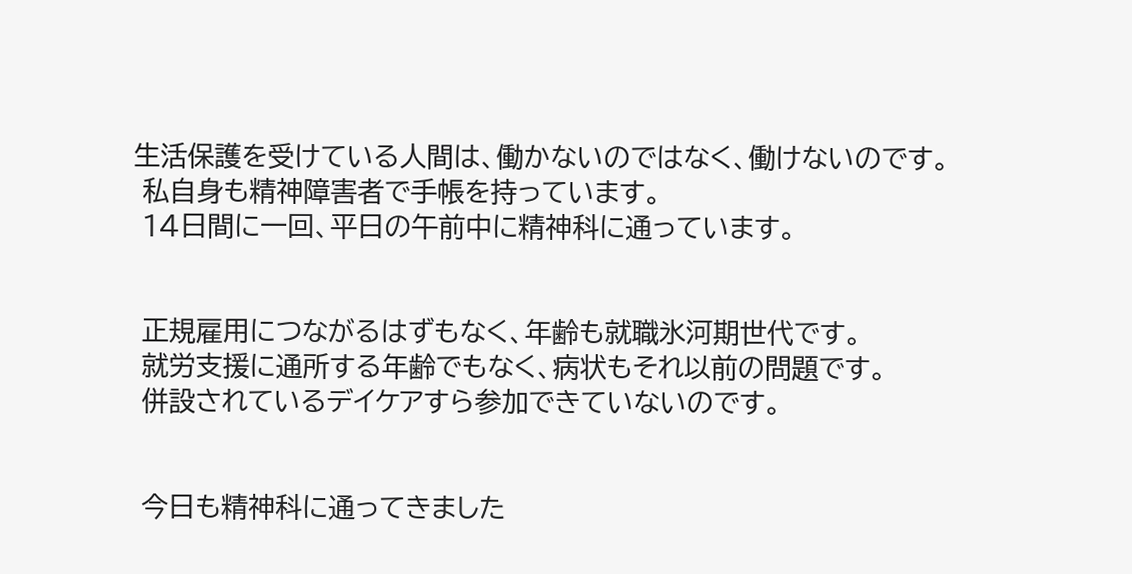生活保護を受けている人間は、働かないのではなく、働けないのです。
 私自身も精神障害者で手帳を持っています。
 14日間に一回、平日の午前中に精神科に通っています。


 正規雇用につながるはずもなく、年齢も就職氷河期世代です。
 就労支援に通所する年齢でもなく、病状もそれ以前の問題です。
 併設されているデイケアすら参加できていないのです。


 今日も精神科に通ってきました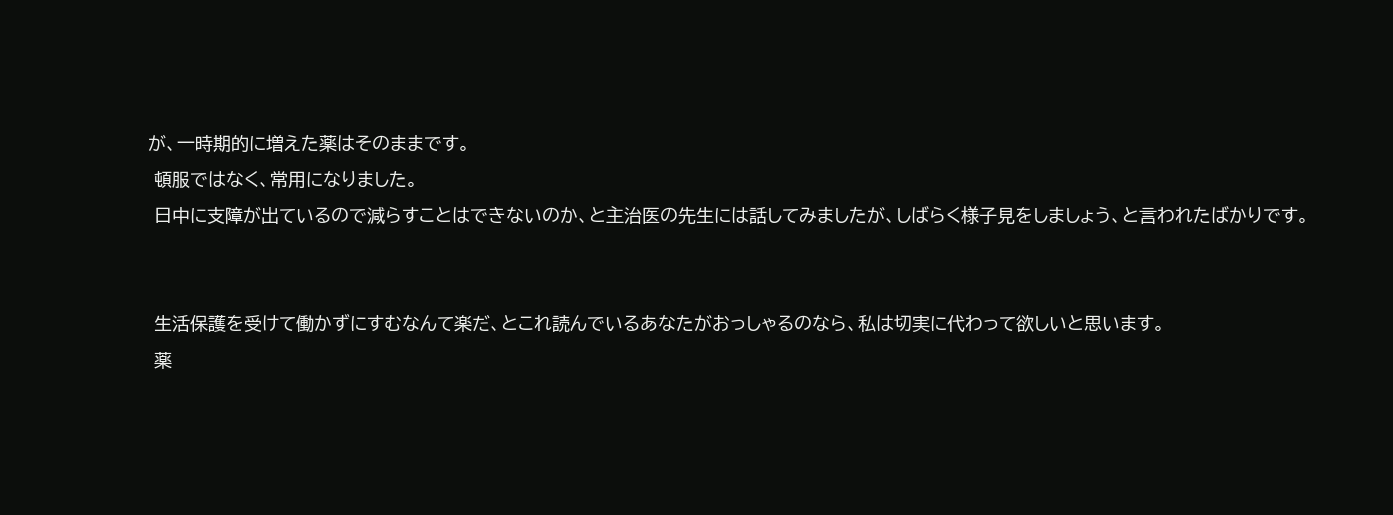が、一時期的に増えた薬はそのままです。
 頓服ではなく、常用になりました。
 日中に支障が出ているので減らすことはできないのか、と主治医の先生には話してみましたが、しばらく様子見をしましょう、と言われたばかりです。


 生活保護を受けて働かずにすむなんて楽だ、とこれ読んでいるあなたがおっしゃるのなら、私は切実に代わって欲しいと思います。
 薬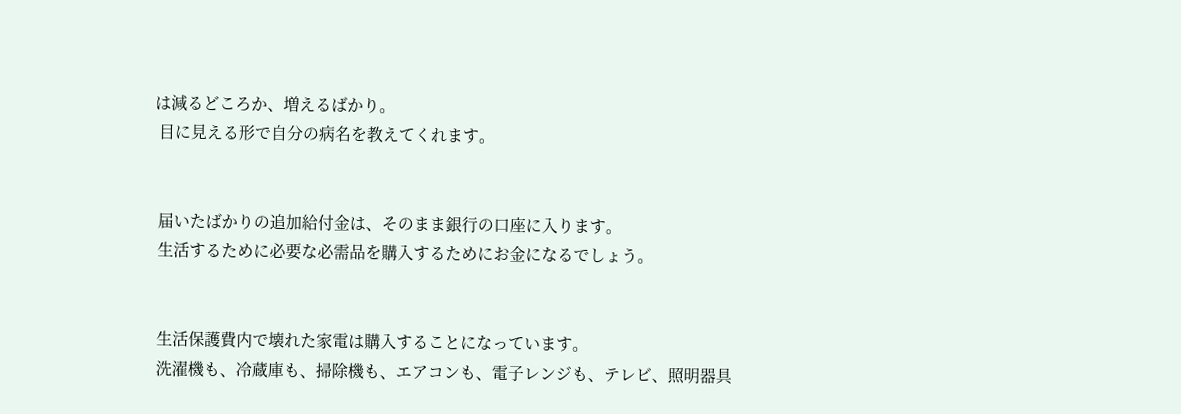は減るどころか、増えるばかり。
 目に見える形で自分の病名を教えてくれます。


 届いたばかりの追加給付金は、そのまま銀行の口座に入ります。
 生活するために必要な必需品を購入するためにお金になるでしょう。


 生活保護費内で壊れた家電は購入することになっています。
 洗濯機も、冷蔵庫も、掃除機も、エアコンも、電子レンジも、テレビ、照明器具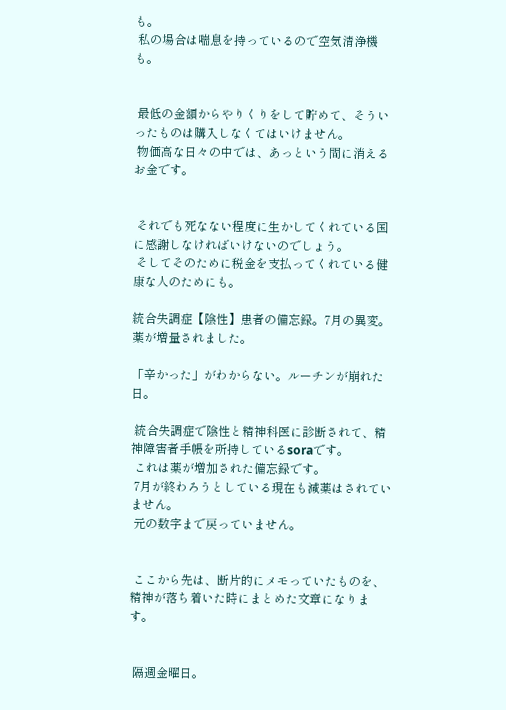も。
 私の場合は喘息を持っているので空気清浄機も。


 最低の金額からやりくりをして貯めて、そういったものは購入しなくてはいけません。
 物価高な日々の中では、あっという間に消えるお金です。


 それでも死なない程度に生かしてくれている国に感謝しなければいけないのでしょう。
 そしてそのために税金を支払ってくれている健康な人のためにも。

統合失調症【陰性】患者の備忘録。7月の異変。薬が増量されました。

「辛かった」がわからない。ルーチンが崩れた日。

 統合失調症で陰性と精神科医に診断されて、精神障害者手帳を所持しているsoraです。
 これは薬が増加された備忘録です。
 7月が終わろうとしている現在も減薬はされていません。
 元の数字まで戻っていません。


 ここから先は、断片的にメモっていたものを、精神が落ち着いた時にまとめた文章になります。


 隔週金曜日。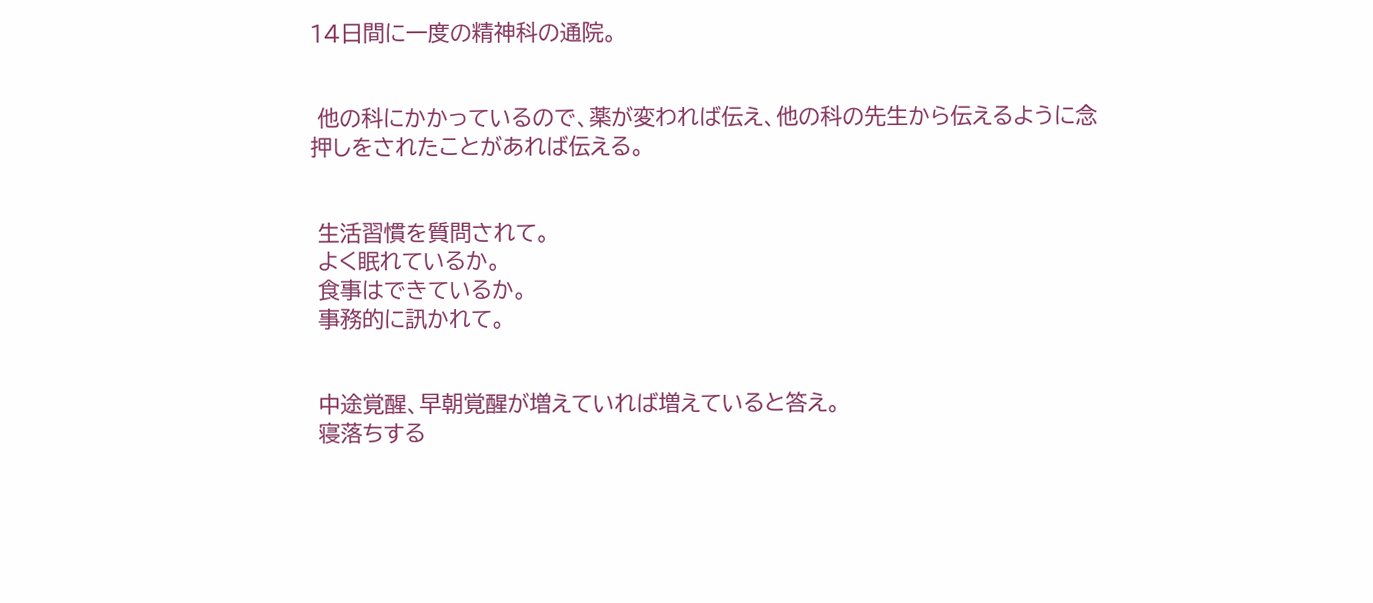14日間に一度の精神科の通院。


 他の科にかかっているので、薬が変われば伝え、他の科の先生から伝えるように念押しをされたことがあれば伝える。


 生活習慣を質問されて。
 よく眠れているか。
 食事はできているか。
 事務的に訊かれて。


 中途覚醒、早朝覚醒が増えていれば増えていると答え。
 寝落ちする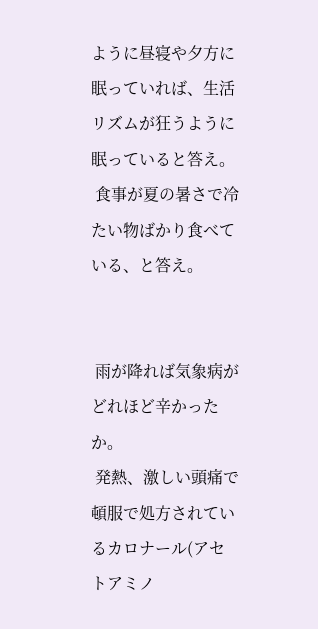ように昼寝や夕方に眠っていれば、生活リズムが狂うように眠っていると答え。
 食事が夏の暑さで冷たい物ばかり食べている、と答え。


 雨が降れば気象病がどれほど辛かったか。
 発熱、激しい頭痛で頓服で処方されているカロナール(アセトアミノ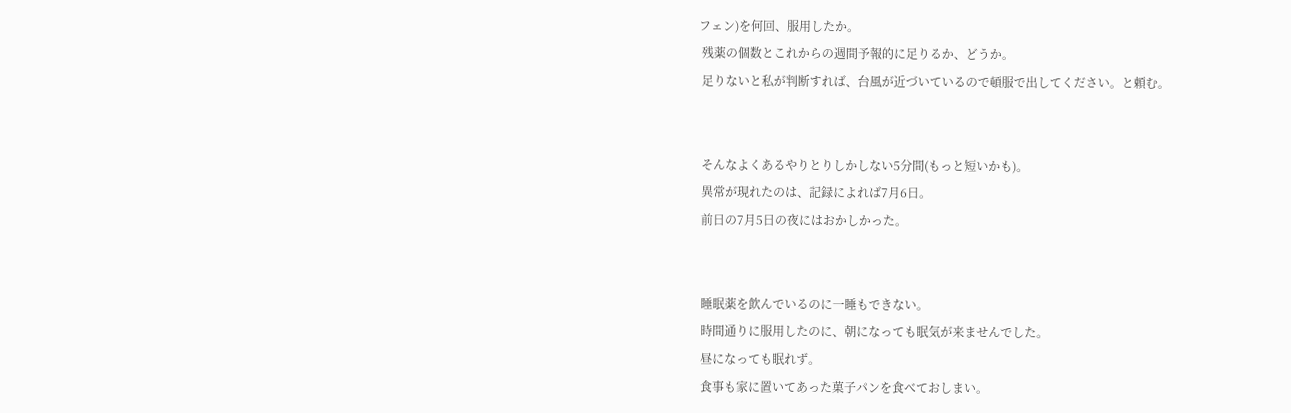フェン)を何回、服用したか。
 残薬の個数とこれからの週間予報的に足りるか、どうか。
 足りないと私が判断すれば、台風が近づいているので頓服で出してください。と頼む。


 そんなよくあるやりとりしかしない5分間(もっと短いかも)。
 異常が現れたのは、記録によれば7月6日。
 前日の7月5日の夜にはおかしかった。


 睡眠薬を飲んでいるのに一睡もできない。
 時間通りに服用したのに、朝になっても眠気が来ませんでした。
 昼になっても眠れず。
 食事も家に置いてあった菓子パンを食べておしまい。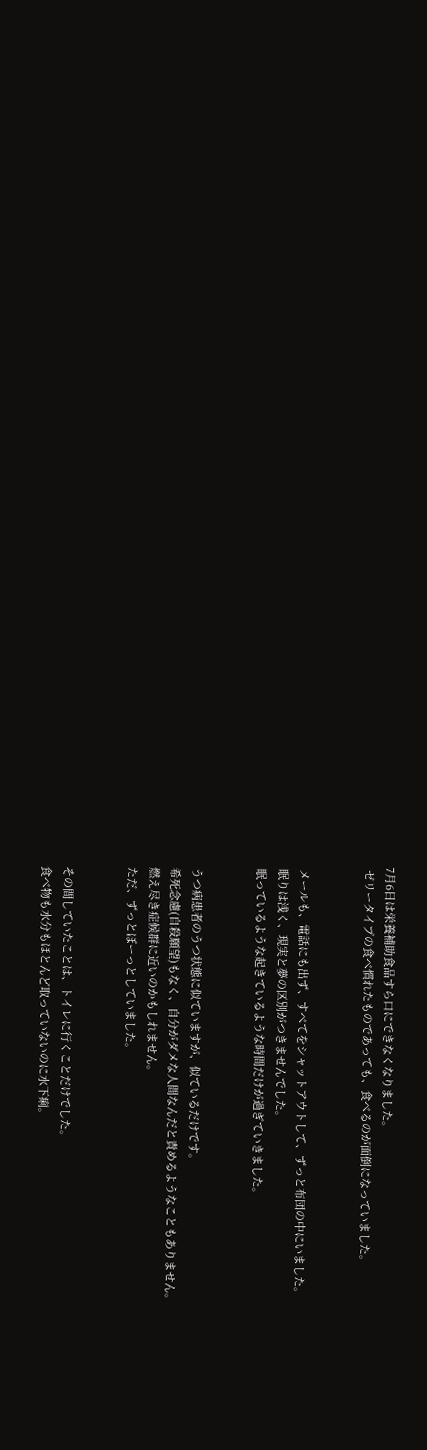7月6日は栄養補助食品すら口にできなくなりました。
 ゼリータイプの食べ慣れたものであっても、食べるのが面倒になっていました。


 メールも、電話にも出ず、すべてをシャットアウトして、ずっと布団の中にいました。
 眠りは浅く、現実と夢の区別がつきませんでした。
 眠っているような起きているような時間だけが過ぎていきました。


 うつ病患者のうつ状態に似ていますが、似ているだけです。
 希死念慮(自殺願望)もなく、自分がダメな人間なんだと責めるようなこともありません。
 燃え尽き症候群に近いのかもしれません。
 ただ、ずっとぼーっとしていました。


 その間していたことは、トイレに行くことだけでした。
 食べ物も水分もほとんど取っていないのに水下痢。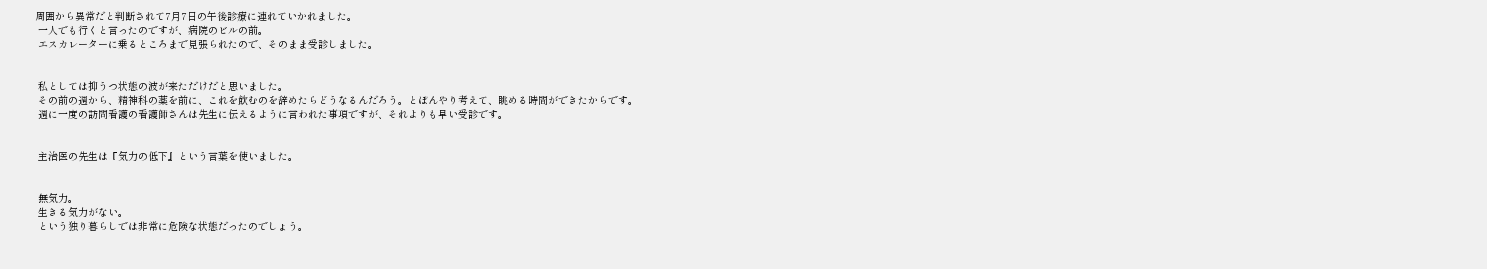周囲から異常だと判断されて7月7日の午後診療に連れていかれました。
 一人でも行くと言ったのですが、病院のビルの前。
 エスカレーターに乗るところまで見張られたので、そのまま受診しました。


 私としては抑うつ状態の波が来ただけだと思いました。
 その前の週から、精神科の薬を前に、これを飲むのを辞めたらどうなるんだろう。とぼんやり考えて、眺める時間ができたからです。
 週に一度の訪問看護の看護師さんは先生に伝えるように言われた事項ですが、それよりも早い受診です。


 主治医の先生は『気力の低下』という言葉を使いました。


 無気力。
 生きる気力がない。
 という独り暮らしでは非常に危険な状態だったのでしょう。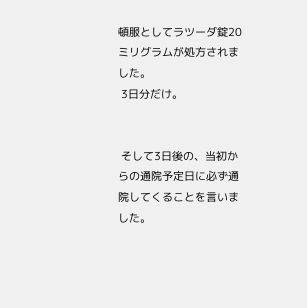頓服としてラツーダ錠20ミリグラムが処方されました。
 3日分だけ。


 そして3日後の、当初からの通院予定日に必ず通院してくることを言いました。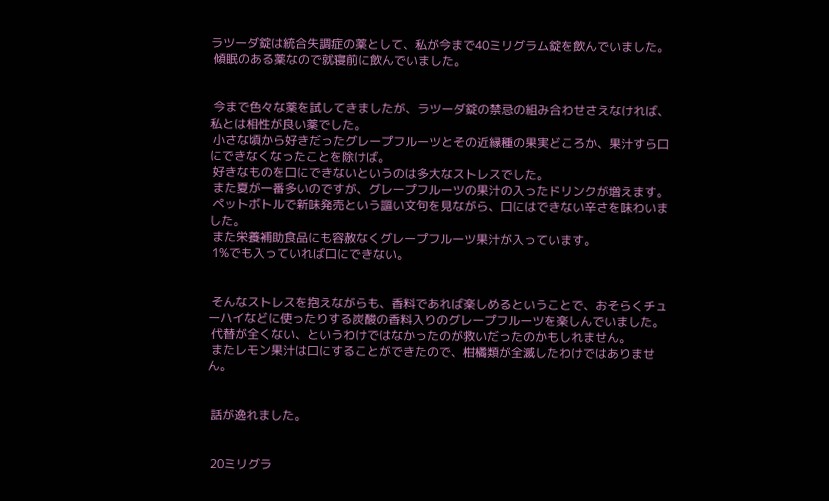ラツーダ錠は統合失調症の薬として、私が今まで40ミリグラム錠を飲んでいました。
 傾眠のある薬なので就寝前に飲んでいました。


 今まで色々な薬を試してきましたが、ラツーダ錠の禁忌の組み合わせさえなければ、私とは相性が良い薬でした。
 小さな頃から好きだったグレープフルーツとその近縁種の果実どころか、果汁すら口にできなくなったことを除けば。
 好きなものを口にできないというのは多大なストレスでした。
 また夏が一番多いのですが、グレープフルーツの果汁の入ったドリンクが増えます。
 ペットボトルで新味発売という謳い文句を見ながら、口にはできない辛さを味わいました。
 また栄養補助食品にも容赦なくグレープフルーツ果汁が入っています。
 1%でも入っていれば口にできない。


 そんなストレスを抱えながらも、香料であれば楽しめるということで、おそらくチューハイなどに使ったりする炭酸の香料入りのグレープフルーツを楽しんでいました。
 代替が全くない、というわけではなかったのが救いだったのかもしれません。
 またレモン果汁は口にすることができたので、柑橘類が全滅したわけではありません。


 話が逸れました。


 20ミリグラ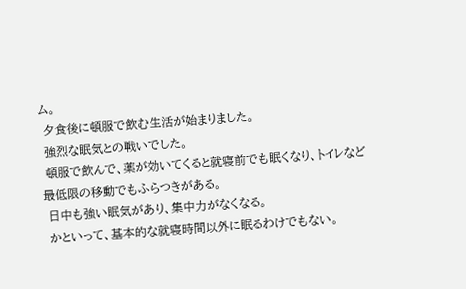ム。
 夕食後に頓服で飲む生活が始まりました。
 強烈な眠気との戦いでした。
 頓服で飲んで、薬が効いてくると就寝前でも眠くなり、トイレなど最低限の移動でもふらつきがある。
 日中も強い眠気があり、集中力がなくなる。
 かといって、基本的な就寝時間以外に眠るわけでもない。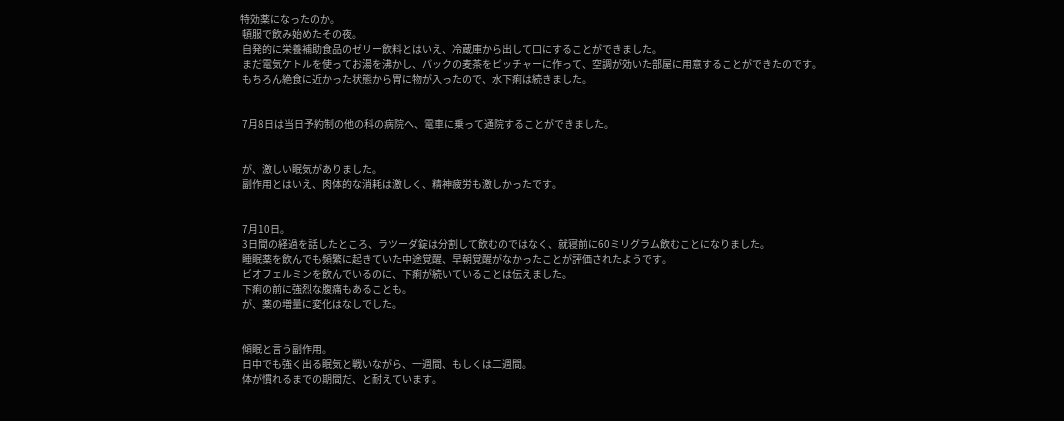特効薬になったのか。
 頓服で飲み始めたその夜。
 自発的に栄養補助食品のゼリー飲料とはいえ、冷蔵庫から出して口にすることができました。
 まだ電気ケトルを使ってお湯を沸かし、パックの麦茶をピッチャーに作って、空調が効いた部屋に用意することができたのです。
 もちろん絶食に近かった状態から胃に物が入ったので、水下痢は続きました。


 7月8日は当日予約制の他の科の病院へ、電車に乗って通院することができました。


 が、激しい眠気がありました。
 副作用とはいえ、肉体的な消耗は激しく、精神疲労も激しかったです。


 7月10日。
 3日間の経過を話したところ、ラツーダ錠は分割して飲むのではなく、就寝前に60ミリグラム飲むことになりました。
 睡眠薬を飲んでも頻繁に起きていた中途覚醒、早朝覚醒がなかったことが評価されたようです。
 ビオフェルミンを飲んでいるのに、下痢が続いていることは伝えました。
 下痢の前に強烈な腹痛もあることも。
 が、薬の増量に変化はなしでした。


 傾眠と言う副作用。
 日中でも強く出る眠気と戦いながら、一週間、もしくは二週間。
 体が慣れるまでの期間だ、と耐えています。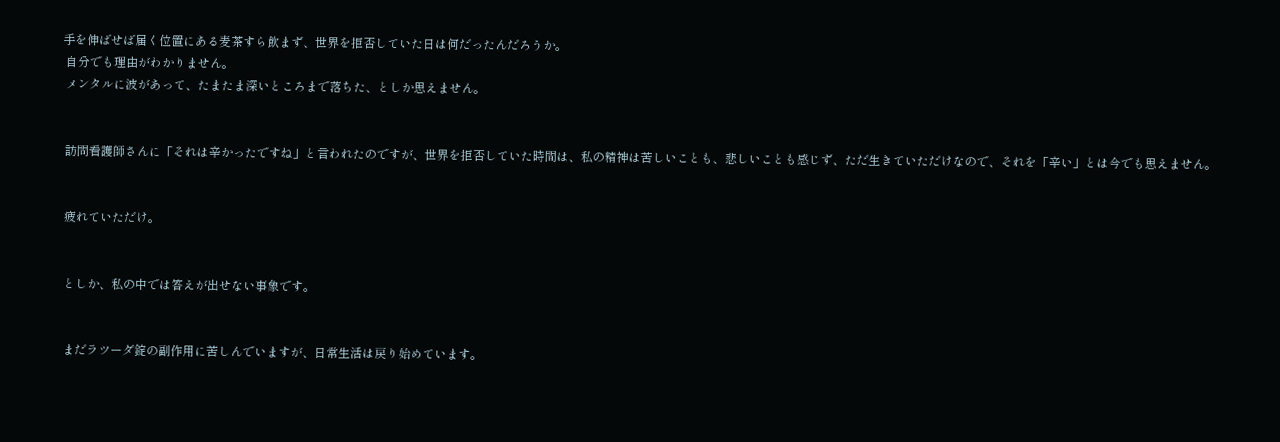手を伸ばせば届く位置にある麦茶すら飲まず、世界を拒否していた日は何だったんだろうか。
 自分でも理由がわかりません。
 メンタルに波があって、たまたま深いところまで落ちた、としか思えません。


 訪問看護師さんに「それは辛かったですね」と言われたのですが、世界を拒否していた時間は、私の精神は苦しいことも、悲しいことも感じず、ただ生きていただけなので、それを「辛い」とは今でも思えません。


 疲れていただけ。


 としか、私の中では答えが出せない事象です。


 まだラツーダ錠の副作用に苦しんでいますが、日常生活は戻り始めています。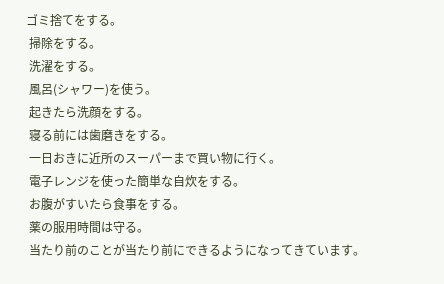ゴミ捨てをする。
 掃除をする。
 洗濯をする。
 風呂(シャワー)を使う。
 起きたら洗顔をする。
 寝る前には歯磨きをする。
 一日おきに近所のスーパーまで買い物に行く。
 電子レンジを使った簡単な自炊をする。
 お腹がすいたら食事をする。
 薬の服用時間は守る。
 当たり前のことが当たり前にできるようになってきています。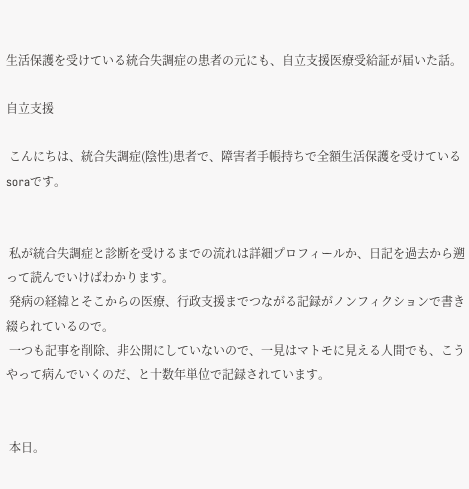生活保護を受けている統合失調症の患者の元にも、自立支援医療受給証が届いた話。

自立支援

 こんにちは、統合失調症(陰性)患者で、障害者手帳持ちで全額生活保護を受けているsoraです。


 私が統合失調症と診断を受けるまでの流れは詳細プロフィールか、日記を過去から遡って読んでいけばわかります。
 発病の経緯とそこからの医療、行政支援までつながる記録がノンフィクションで書き綴られているので。
 一つも記事を削除、非公開にしていないので、一見はマトモに見える人間でも、こうやって病んでいくのだ、と十数年単位で記録されています。


 本日。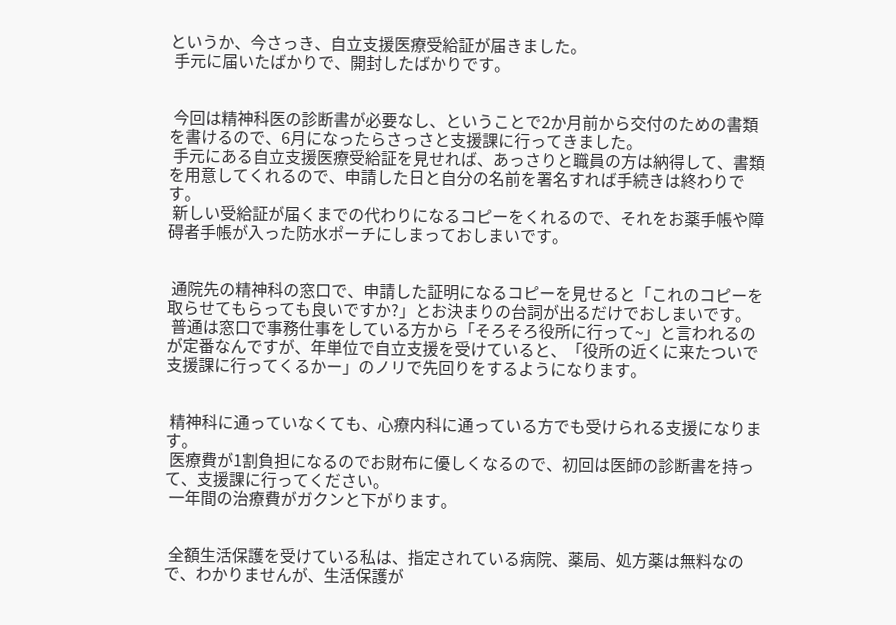というか、今さっき、自立支援医療受給証が届きました。
 手元に届いたばかりで、開封したばかりです。


 今回は精神科医の診断書が必要なし、ということで2か月前から交付のための書類を書けるので、6月になったらさっさと支援課に行ってきました。
 手元にある自立支援医療受給証を見せれば、あっさりと職員の方は納得して、書類を用意してくれるので、申請した日と自分の名前を署名すれば手続きは終わりです。
 新しい受給証が届くまでの代わりになるコピーをくれるので、それをお薬手帳や障碍者手帳が入った防水ポーチにしまっておしまいです。


 通院先の精神科の窓口で、申請した証明になるコピーを見せると「これのコピーを取らせてもらっても良いですか?」とお決まりの台詞が出るだけでおしまいです。
 普通は窓口で事務仕事をしている方から「そろそろ役所に行って~」と言われるのが定番なんですが、年単位で自立支援を受けていると、「役所の近くに来たついで支援課に行ってくるかー」のノリで先回りをするようになります。


 精神科に通っていなくても、心療内科に通っている方でも受けられる支援になります。
 医療費が1割負担になるのでお財布に優しくなるので、初回は医師の診断書を持って、支援課に行ってください。
 一年間の治療費がガクンと下がります。


 全額生活保護を受けている私は、指定されている病院、薬局、処方薬は無料なので、わかりませんが、生活保護が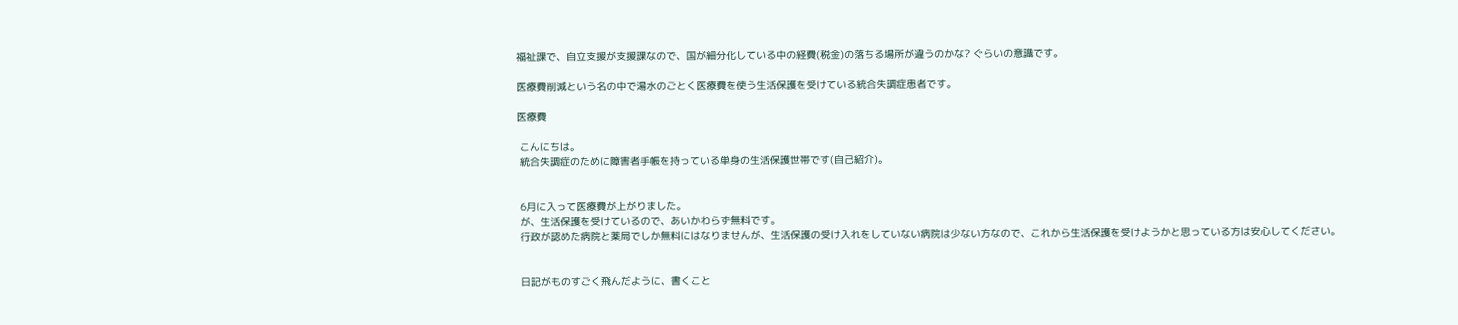福祉課で、自立支援が支援課なので、国が細分化している中の経費(税金)の落ちる場所が違うのかな? ぐらいの意識です。

医療費削減という名の中で湯水のごとく医療費を使う生活保護を受けている統合失調症患者です。

医療費

 こんにちは。
 統合失調症のために障害者手帳を持っている単身の生活保護世帯です(自己紹介)。


 6月に入って医療費が上がりました。
 が、生活保護を受けているので、あいかわらず無料です。
 行政が認めた病院と薬局でしか無料にはなりませんが、生活保護の受け入れをしていない病院は少ない方なので、これから生活保護を受けようかと思っている方は安心してください。


 日記がものすごく飛んだように、書くこと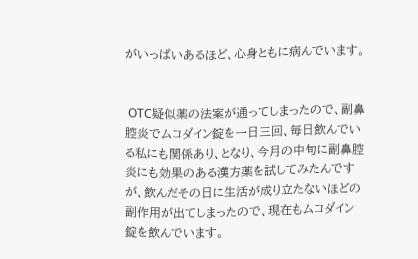がいっぱいあるほど、心身ともに病んでいます。


 OTC疑似薬の法案が通ってしまったので、副鼻腔炎でムコダイン錠を一日三回、毎日飲んでいる私にも関係あり、となり、今月の中旬に副鼻腔炎にも効果のある漢方薬を試してみたんですが、飲んだその日に生活が成り立たないほどの副作用が出てしまったので、現在もムコダイン錠を飲んでいます。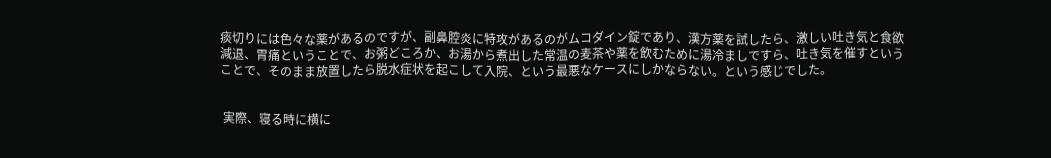痰切りには色々な薬があるのですが、副鼻腔炎に特攻があるのがムコダイン錠であり、漢方薬を試したら、激しい吐き気と食欲減退、胃痛ということで、お粥どころか、お湯から煮出した常温の麦茶や薬を飲むために湯冷ましですら、吐き気を催すということで、そのまま放置したら脱水症状を起こして入院、という最悪なケースにしかならない。という感じでした。


 実際、寝る時に横に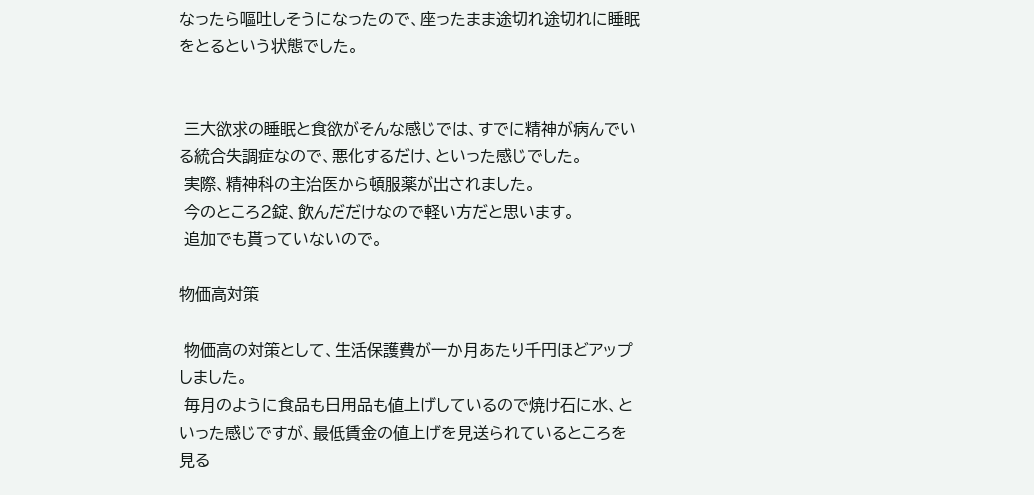なったら嘔吐しそうになったので、座ったまま途切れ途切れに睡眠をとるという状態でした。


 三大欲求の睡眠と食欲がそんな感じでは、すでに精神が病んでいる統合失調症なので、悪化するだけ、といった感じでした。
 実際、精神科の主治医から頓服薬が出されました。
 今のところ2錠、飲んだだけなので軽い方だと思います。
 追加でも貰っていないので。

物価高対策

 物価高の対策として、生活保護費が一か月あたり千円ほどアップしました。
 毎月のように食品も日用品も値上げしているので焼け石に水、といった感じですが、最低賃金の値上げを見送られているところを見る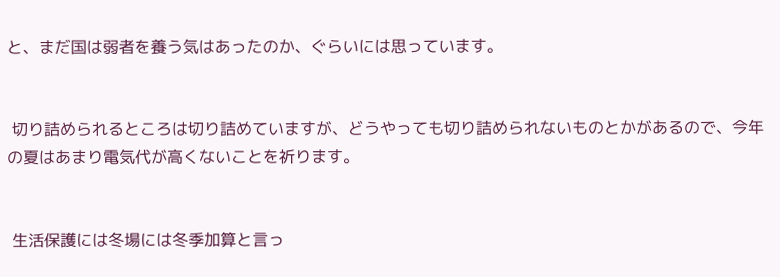と、まだ国は弱者を養う気はあったのか、ぐらいには思っています。


 切り詰められるところは切り詰めていますが、どうやっても切り詰められないものとかがあるので、今年の夏はあまり電気代が高くないことを祈ります。


 生活保護には冬場には冬季加算と言っ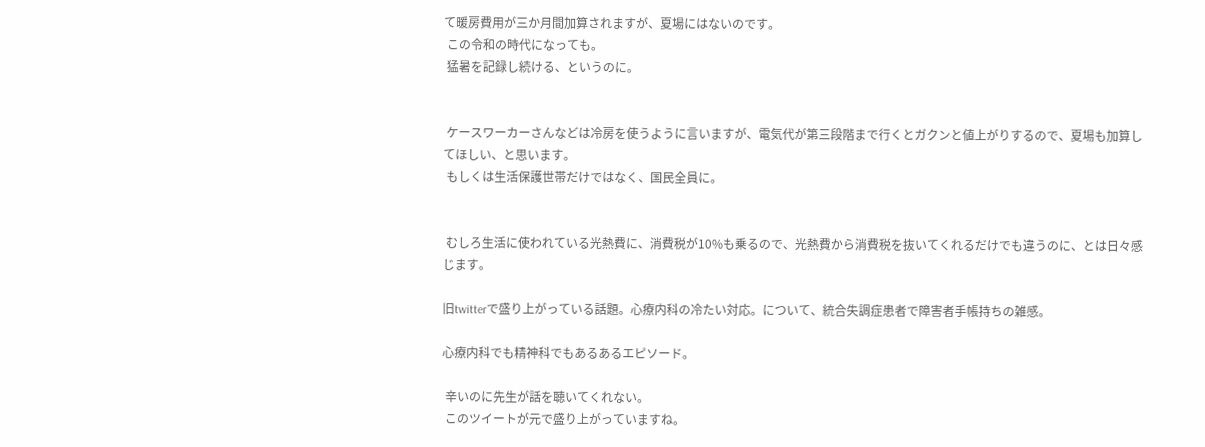て暖房費用が三か月間加算されますが、夏場にはないのです。
 この令和の時代になっても。
 猛暑を記録し続ける、というのに。


 ケースワーカーさんなどは冷房を使うように言いますが、電気代が第三段階まで行くとガクンと値上がりするので、夏場も加算してほしい、と思います。
 もしくは生活保護世帯だけではなく、国民全員に。


 むしろ生活に使われている光熱費に、消費税が10%も乗るので、光熱費から消費税を抜いてくれるだけでも違うのに、とは日々感じます。

旧twitterで盛り上がっている話題。心療内科の冷たい対応。について、統合失調症患者で障害者手帳持ちの雑感。

心療内科でも精神科でもあるあるエピソード。

 辛いのに先生が話を聴いてくれない。
 このツイートが元で盛り上がっていますね。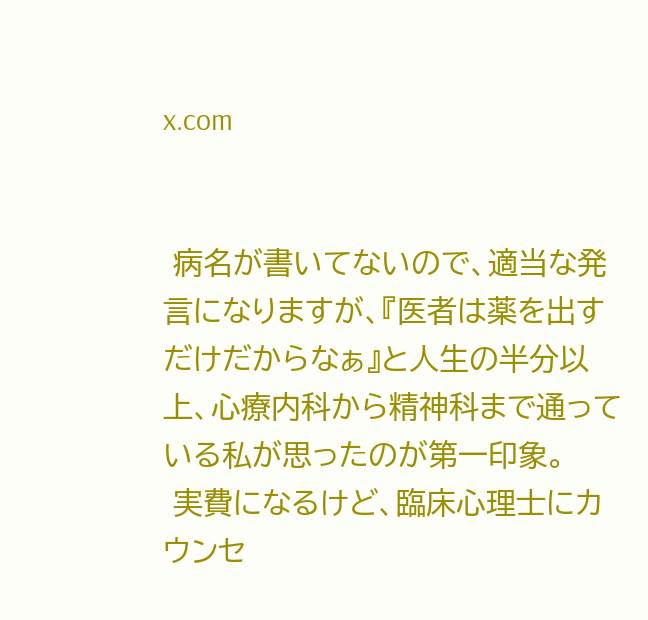x.com


 病名が書いてないので、適当な発言になりますが、『医者は薬を出すだけだからなぁ』と人生の半分以上、心療内科から精神科まで通っている私が思ったのが第一印象。
 実費になるけど、臨床心理士にカウンセ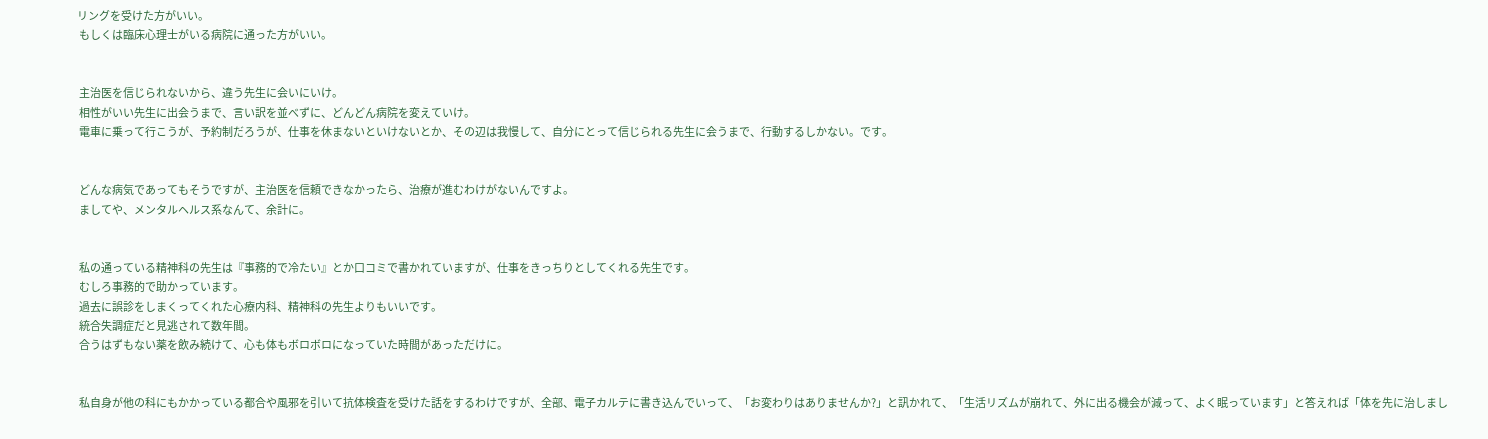リングを受けた方がいい。
 もしくは臨床心理士がいる病院に通った方がいい。


 主治医を信じられないから、違う先生に会いにいけ。
 相性がいい先生に出会うまで、言い訳を並べずに、どんどん病院を変えていけ。
 電車に乗って行こうが、予約制だろうが、仕事を休まないといけないとか、その辺は我慢して、自分にとって信じられる先生に会うまで、行動するしかない。です。


 どんな病気であってもそうですが、主治医を信頼できなかったら、治療が進むわけがないんですよ。
 ましてや、メンタルヘルス系なんて、余計に。


 私の通っている精神科の先生は『事務的で冷たい』とか口コミで書かれていますが、仕事をきっちりとしてくれる先生です。
 むしろ事務的で助かっています。
 過去に誤診をしまくってくれた心療内科、精神科の先生よりもいいです。
 統合失調症だと見逃されて数年間。
 合うはずもない薬を飲み続けて、心も体もボロボロになっていた時間があっただけに。


 私自身が他の科にもかかっている都合や風邪を引いて抗体検査を受けた話をするわけですが、全部、電子カルテに書き込んでいって、「お変わりはありませんか?」と訊かれて、「生活リズムが崩れて、外に出る機会が減って、よく眠っています」と答えれば「体を先に治しまし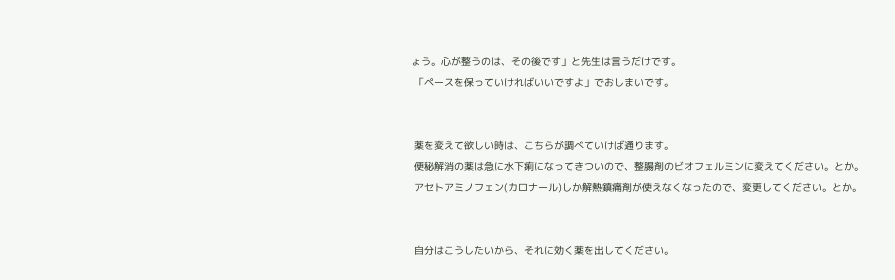ょう。心が整うのは、その後です」と先生は言うだけです。
 「ペースを保っていければいいですよ」でおしまいです。


 薬を変えて欲しい時は、こちらが調べていけば通ります。
 便秘解消の薬は急に水下痢になってきついので、整腸剤のビオフェルミンに変えてください。とか。
 アセトアミノフェン(カロナール)しか解熱鎮痛剤が使えなくなったので、変更してください。とか。


 自分はこうしたいから、それに効く薬を出してください。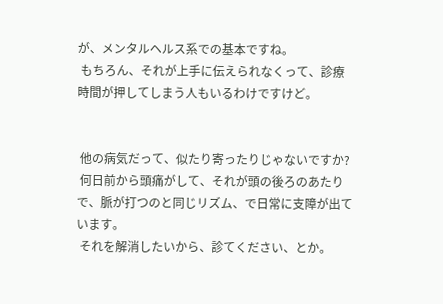が、メンタルヘルス系での基本ですね。
 もちろん、それが上手に伝えられなくって、診療時間が押してしまう人もいるわけですけど。


 他の病気だって、似たり寄ったりじゃないですか?
 何日前から頭痛がして、それが頭の後ろのあたりで、脈が打つのと同じリズム、で日常に支障が出ています。
 それを解消したいから、診てください、とか。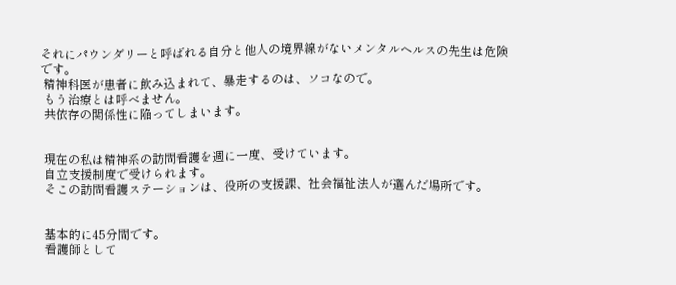それにパウンダリーと呼ばれる自分と他人の境界線がないメンタルヘルスの先生は危険です。
 精神科医が患者に飲み込まれて、暴走するのは、ソコなので。
 もう治療とは呼べません。
 共依存の関係性に陥ってしまいます。


 現在の私は精神系の訪問看護を週に一度、受けています。
 自立支援制度で受けられます。
 そこの訪問看護ステーションは、役所の支援課、社会福祉法人が選んだ場所です。


 基本的に45分間です。
 看護師として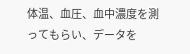体温、血圧、血中濃度を測ってもらい、データを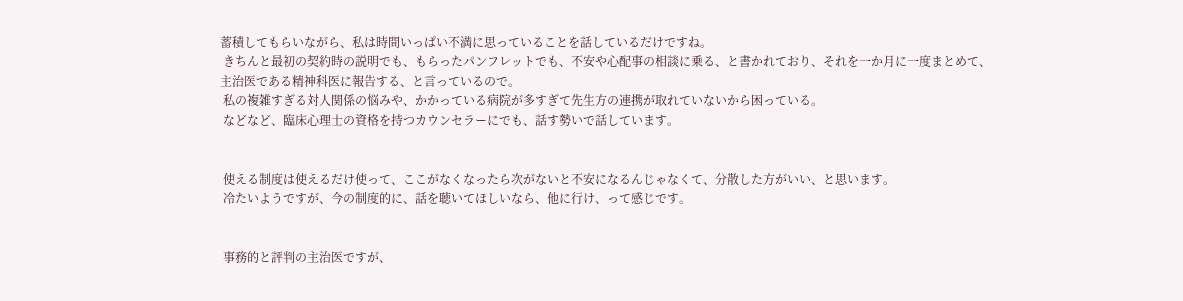蓄積してもらいながら、私は時間いっぱい不満に思っていることを話しているだけですね。
 きちんと最初の契約時の説明でも、もらったパンフレットでも、不安や心配事の相談に乗る、と書かれており、それを一か月に一度まとめて、主治医である精神科医に報告する、と言っているので。
 私の複雑すぎる対人関係の悩みや、かかっている病院が多すぎて先生方の連携が取れていないから困っている。
 などなど、臨床心理士の資格を持つカウンセラーにでも、話す勢いで話しています。


 使える制度は使えるだけ使って、ここがなくなったら次がないと不安になるんじゃなくて、分散した方がいい、と思います。
 冷たいようですが、今の制度的に、話を聴いてほしいなら、他に行け、って感じです。


 事務的と評判の主治医ですが、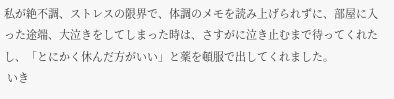私が絶不調、ストレスの限界で、体調のメモを読み上げられずに、部屋に入った途端、大泣きをしてしまった時は、さすがに泣き止むまで待ってくれたし、「とにかく休んだ方がいい」と薬を頓服で出してくれました。
 いき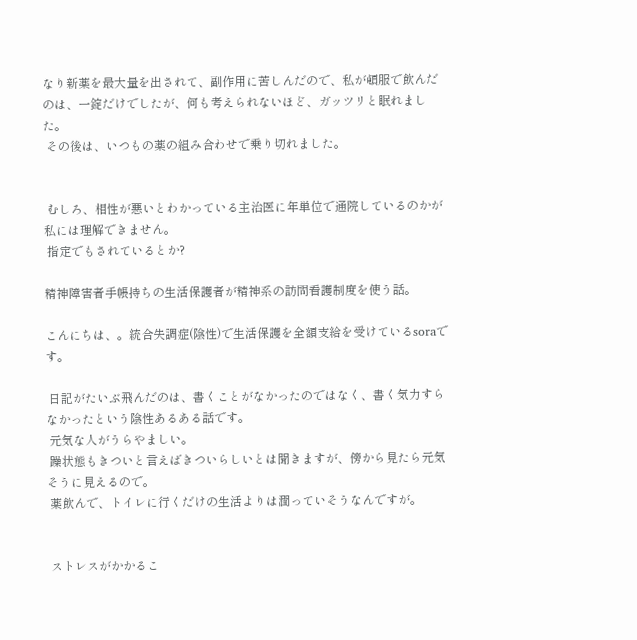なり新薬を最大量を出されて、副作用に苦しんだので、私が頓服で飲んだのは、一錠だけでしたが、何も考えられないほど、ガッツリと眠れました。
 その後は、いつもの薬の組み合わせで乗り切れました。


 むしろ、相性が悪いとわかっている主治医に年単位で通院しているのかが私には理解できません。
 指定でもされているとか?

精神障害者手帳持ちの生活保護者が精神系の訪問看護制度を使う話。

こんにちは、。統合失調症(陰性)で生活保護を全額支給を受けているsoraです。

 日記がたいぶ飛んだのは、書くことがなかったのではなく、書く気力すらなかったという陰性あるある話です。
 元気な人がうらやましい。
 躁状態もきついと言えばきついらしいとは聞きますが、傍から見たら元気そうに見えるので。
 薬飲んで、トイレに行くだけの生活よりは潤っていそうなんですが。


 ストレスがかかるこ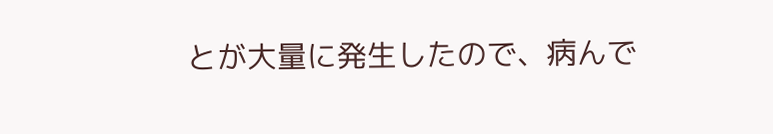とが大量に発生したので、病んで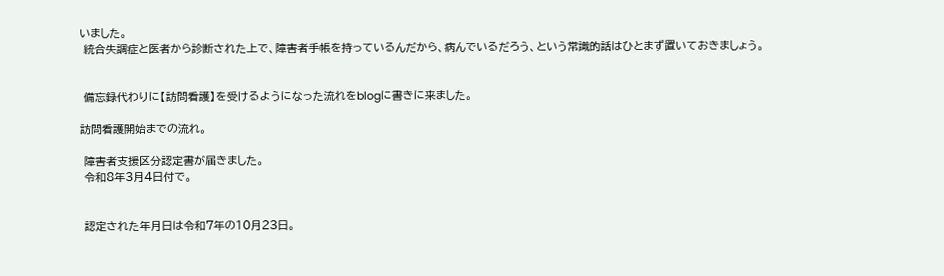いました。
 統合失調症と医者から診断された上で、障害者手帳を持っているんだから、病んでいるだろう、という常識的話はひとまず置いておきましょう。


 備忘録代わりに【訪問看護】を受けるようになった流れをblogに書きに来ました。

訪問看護開始までの流れ。

 障害者支援区分認定書が届きました。
 令和8年3月4日付で。


 認定された年月日は令和7年の10月23日。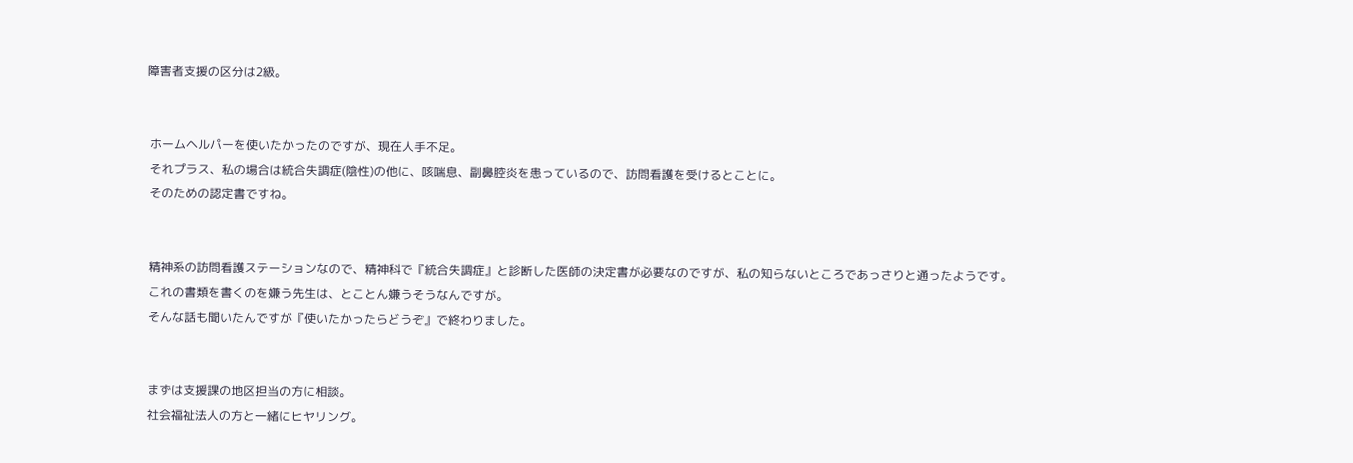障害者支援の区分は2級。


 ホームヘルパーを使いたかったのですが、現在人手不足。
 それプラス、私の場合は統合失調症(陰性)の他に、咳喘息、副鼻腔炎を患っているので、訪問看護を受けるとことに。
 そのための認定書ですね。


 精神系の訪問看護ステーションなので、精神科で『統合失調症』と診断した医師の決定書が必要なのですが、私の知らないところであっさりと通ったようです。
 これの書類を書くのを嫌う先生は、とことん嫌うそうなんですが。
 そんな話も聞いたんですが『使いたかったらどうぞ』で終わりました。


 まずは支援課の地区担当の方に相談。
 社会福祉法人の方と一緒にヒヤリング。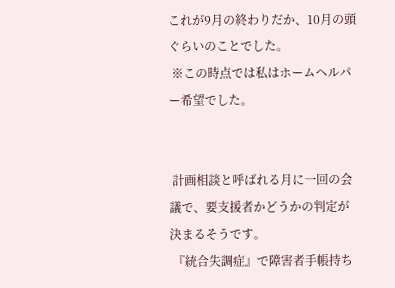これが9月の終わりだか、10月の頭ぐらいのことでした。
 ※この時点では私はホームヘルパー希望でした。


 計画相談と呼ばれる月に一回の会議で、要支援者かどうかの判定が決まるそうです。
 『統合失調症』で障害者手帳持ち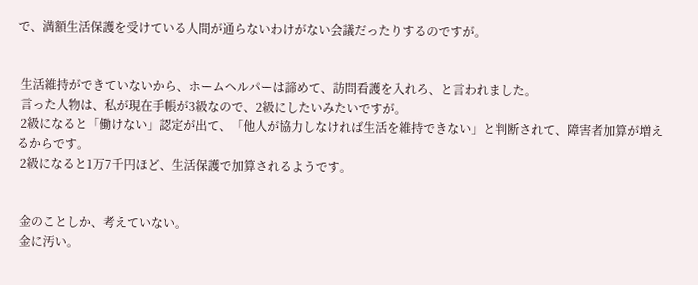で、満額生活保護を受けている人間が通らないわけがない会議だったりするのですが。


 生活維持ができていないから、ホームヘルパーは諦めて、訪問看護を入れろ、と言われました。
 言った人物は、私が現在手帳が3級なので、2級にしたいみたいですが。
 2級になると「働けない」認定が出て、「他人が協力しなければ生活を維持できない」と判断されて、障害者加算が増えるからです。
 2級になると1万7千円ほど、生活保護で加算されるようです。


 金のことしか、考えていない。
 金に汚い。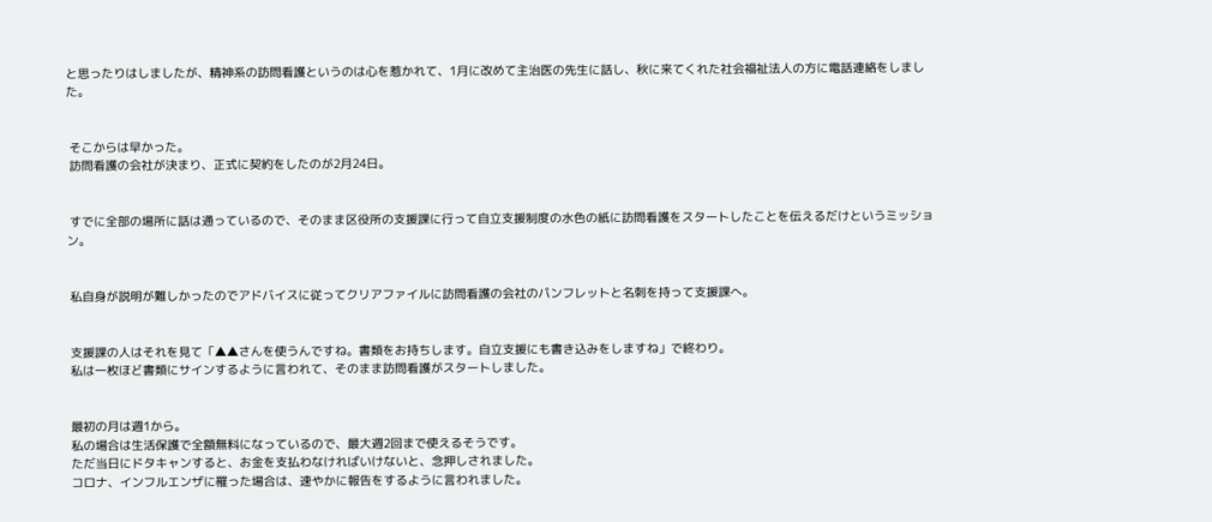と思ったりはしましたが、精神系の訪問看護というのは心を惹かれて、1月に改めて主治医の先生に話し、秋に来てくれた社会福祉法人の方に電話連絡をしました。


 そこからは早かった。
 訪問看護の会社が決まり、正式に契約をしたのが2月24日。


 すでに全部の場所に話は通っているので、そのまま区役所の支援課に行って自立支援制度の水色の紙に訪問看護をスタートしたことを伝えるだけというミッション。


 私自身が説明が難しかったのでアドバイスに従ってクリアファイルに訪問看護の会社のパンフレットと名刺を持って支援課へ。


 支援課の人はそれを見て「▲▲さんを使うんですね。書類をお持ちします。自立支援にも書き込みをしますね」で終わり。
 私は一枚ほど書類にサインするように言われて、そのまま訪問看護がスタートしました。


 最初の月は週1から。
 私の場合は生活保護で全額無料になっているので、最大週2回まで使えるそうです。
 ただ当日にドタキャンすると、お金を支払わなければいけないと、念押しされました。
 コロナ、インフルエンザに罹った場合は、速やかに報告をするように言われました。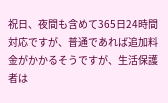祝日、夜間も含めて365日24時間対応ですが、普通であれば追加料金がかかるそうですが、生活保護者は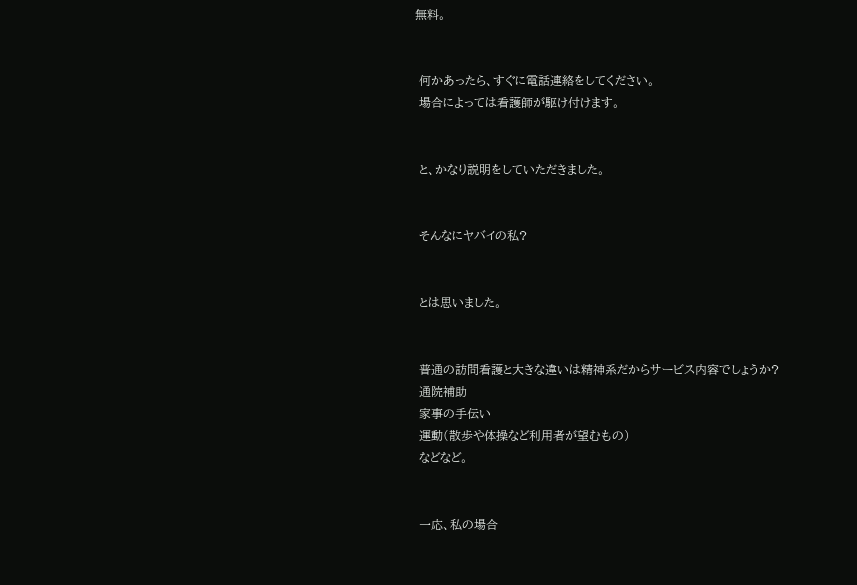無料。


 何かあったら、すぐに電話連絡をしてください。
 場合によっては看護師が駆け付けます。


 と、かなり説明をしていただきました。


 そんなにヤバイの私?


 とは思いました。


 普通の訪問看護と大きな違いは精神系だからサービス内容でしょうか?
 通院補助
 家事の手伝い
 運動(散歩や体操など利用者が望むもの)
 などなど。


 一応、私の場合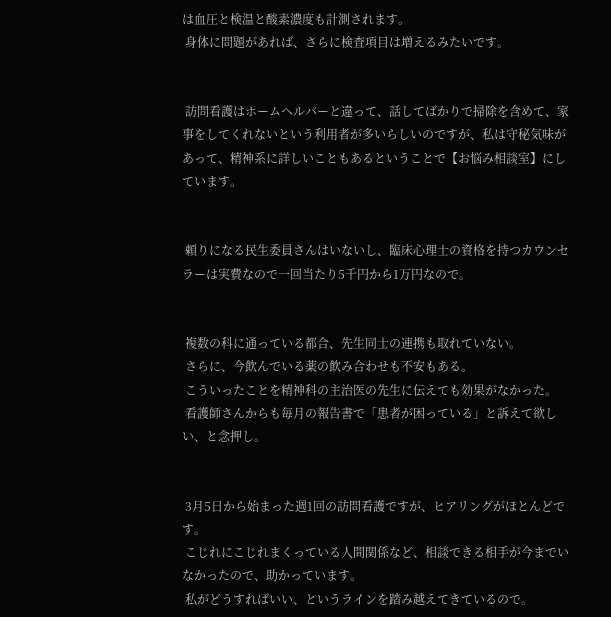は血圧と検温と酸素濃度も計測されます。
 身体に問題があれば、さらに検査項目は増えるみたいです。


 訪問看護はホームヘルパーと違って、話してばかりで掃除を含めて、家事をしてくれないという利用者が多いらしいのですが、私は守秘気味があって、精神系に詳しいこともあるということで【お悩み相談室】にしています。


 頼りになる民生委員さんはいないし、臨床心理士の資格を持つカウンセラーは実費なので一回当たり5千円から1万円なので。


 複数の科に通っている都合、先生同士の連携も取れていない。
 さらに、今飲んでいる薬の飲み合わせも不安もある。
 こういったことを精神科の主治医の先生に伝えても効果がなかった。
 看護師さんからも毎月の報告書で「患者が困っている」と訴えて欲しい、と念押し。


 3月5日から始まった週1回の訪問看護ですが、ヒアリングがほとんどです。
 こじれにこじれまくっている人間関係など、相談できる相手が今までいなかったので、助かっています。
 私がどうすればいい、というラインを踏み越えてきているので。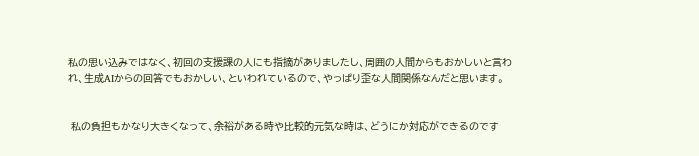私の思い込みではなく、初回の支援課の人にも指摘がありましたし、周囲の人間からもおかしいと言われ、生成AIからの回答でもおかしい、といわれているので、やっぱり歪な人間関係なんだと思います。


 私の負担もかなり大きくなって、余裕がある時や比較的元気な時は、どうにか対応ができるのです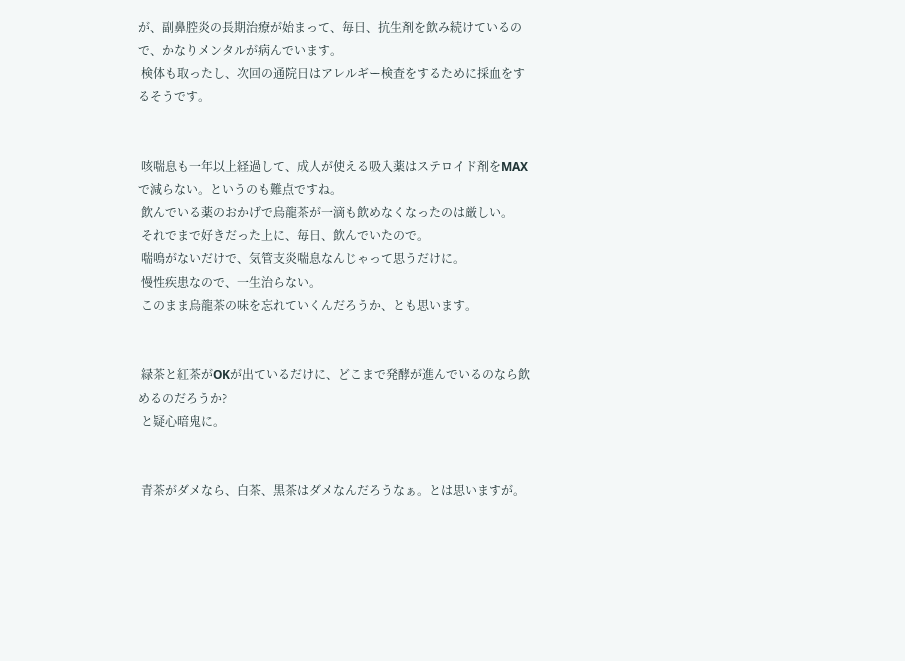が、副鼻腔炎の長期治療が始まって、毎日、抗生剤を飲み続けているので、かなりメンタルが病んでいます。
 検体も取ったし、次回の通院日はアレルギー検査をするために採血をするそうです。


 咳喘息も一年以上経過して、成人が使える吸入薬はステロイド剤をMAXで減らない。というのも難点ですね。
 飲んでいる薬のおかげで烏龍茶が一滴も飲めなくなったのは厳しい。
 それでまで好きだった上に、毎日、飲んでいたので。
 喘鳴がないだけで、気管支炎喘息なんじゃって思うだけに。
 慢性疾患なので、一生治らない。
 このまま烏龍茶の味を忘れていくんだろうか、とも思います。


 緑茶と紅茶がOKが出ているだけに、どこまで発酵が進んでいるのなら飲めるのだろうか?
 と疑心暗鬼に。


 青茶がダメなら、白茶、黒茶はダメなんだろうなぁ。とは思いますが。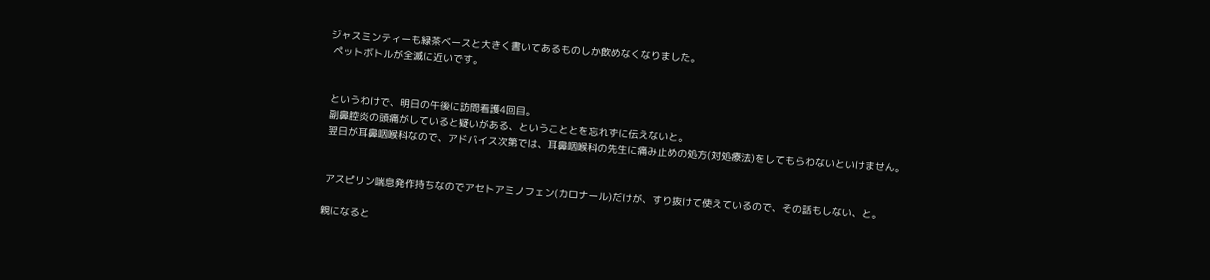ジャスミンティーも緑茶ベースと大きく書いてあるものしか飲めなくなりました。
 ペットボトルが全滅に近いです。


 というわけで、明日の午後に訪問看護4回目。
 副鼻腔炎の頭痛がしていると疑いがある、ということとを忘れずに伝えないと。
 翌日が耳鼻咽喉科なので、アドバイス次第では、耳鼻咽喉科の先生に痛み止めの処方(対処療法)をしてもらわないといけません。


 アスピリン喘息発作持ちなのでアセトアミノフェン(カロナール)だけが、すり抜けて使えているので、その話もしない、と。

親になると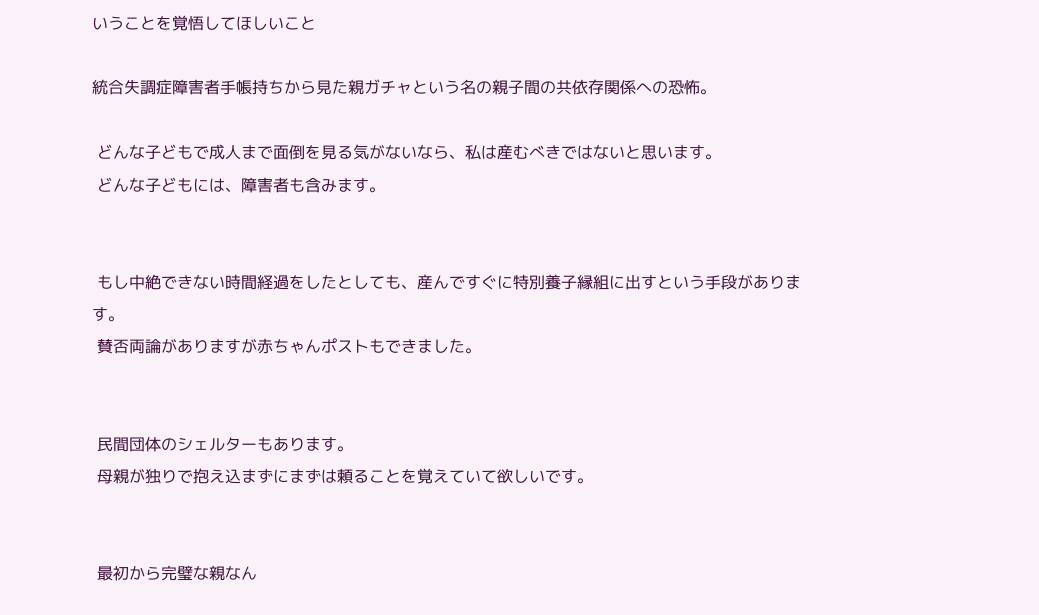いうことを覚悟してほしいこと

統合失調症障害者手帳持ちから見た親ガチャという名の親子間の共依存関係への恐怖。

 どんな子どもで成人まで面倒を見る気がないなら、私は産むべきではないと思います。
 どんな子どもには、障害者も含みます。


 もし中絶できない時間経過をしたとしても、産んですぐに特別養子縁組に出すという手段があります。
 賛否両論がありますが赤ちゃんポストもできました。


 民間団体のシェルターもあります。
 母親が独りで抱え込まずにまずは頼ることを覚えていて欲しいです。


 最初から完璧な親なん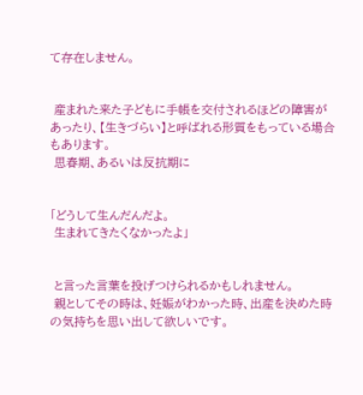て存在しません。


 産まれた来た子どもに手帳を交付されるほどの障害があったり、【生きづらい】と呼ばれる形質をもっている場合もあります。
 思春期、あるいは反抗期に


「どうして生んだんだよ。
 生まれてきたくなかったよ」


 と言った言葉を投げつけられるかもしれません。
 親としてその時は、妊娠がわかった時、出産を決めた時の気持ちを思い出して欲しいです。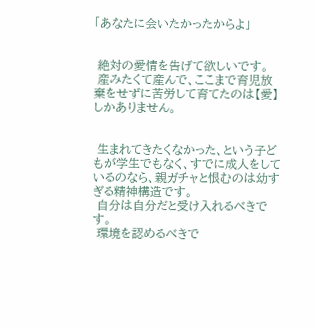「あなたに会いたかったからよ」


 絶対の愛情を告げて欲しいです。
 産みたくて産んで、ここまで育児放棄をせずに苦労して育てたのは【愛】しかありません。


 生まれてきたくなかった、という子どもが学生でもなく、すでに成人をしているのなら、親ガチャと恨むのは幼すぎる精神構造です。
 自分は自分だと受け入れるべきです。
 環境を認めるべきで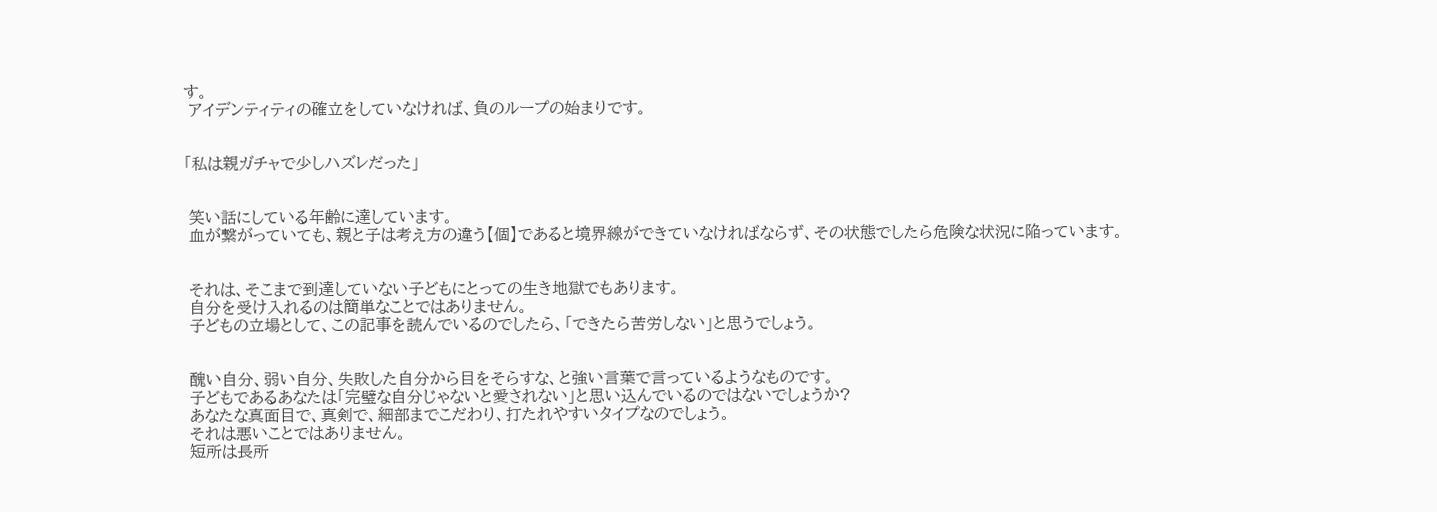す。
 アイデンティティの確立をしていなければ、負のループの始まりです。


「私は親ガチャで少しハズレだった」


 笑い話にしている年齢に達しています。
 血が繋がっていても、親と子は考え方の違う【個】であると境界線ができていなければならず、その状態でしたら危険な状況に陥っています。


 それは、そこまで到達していない子どもにとっての生き地獄でもあります。
 自分を受け入れるのは簡単なことではありません。
 子どもの立場として、この記事を読んでいるのでしたら、「できたら苦労しない」と思うでしょう。


 醜い自分、弱い自分、失敗した自分から目をそらすな、と強い言葉で言っているようなものです。
 子どもであるあなたは「完璧な自分じゃないと愛されない」と思い込んでいるのではないでしょうか?
 あなたな真面目で、真剣で、細部までこだわり、打たれやすいタイプなのでしょう。
 それは悪いことではありません。
 短所は長所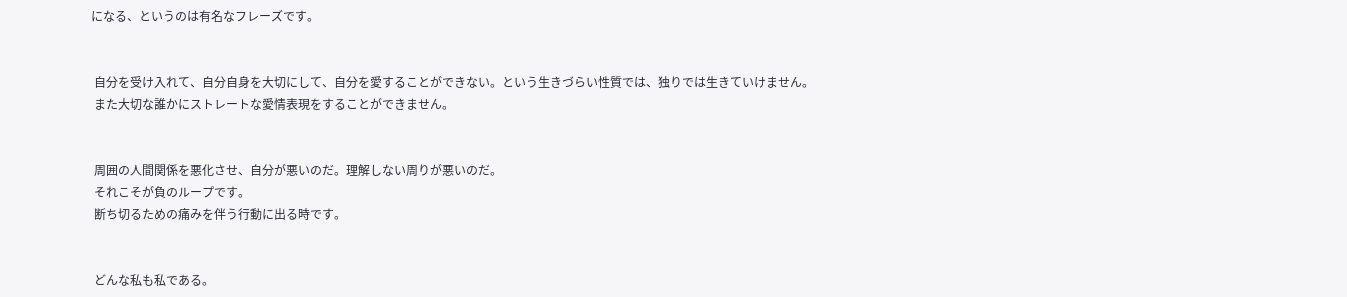になる、というのは有名なフレーズです。


 自分を受け入れて、自分自身を大切にして、自分を愛することができない。という生きづらい性質では、独りでは生きていけません。
 また大切な誰かにストレートな愛情表現をすることができません。


 周囲の人間関係を悪化させ、自分が悪いのだ。理解しない周りが悪いのだ。
 それこそが負のループです。
 断ち切るための痛みを伴う行動に出る時です。


 どんな私も私である。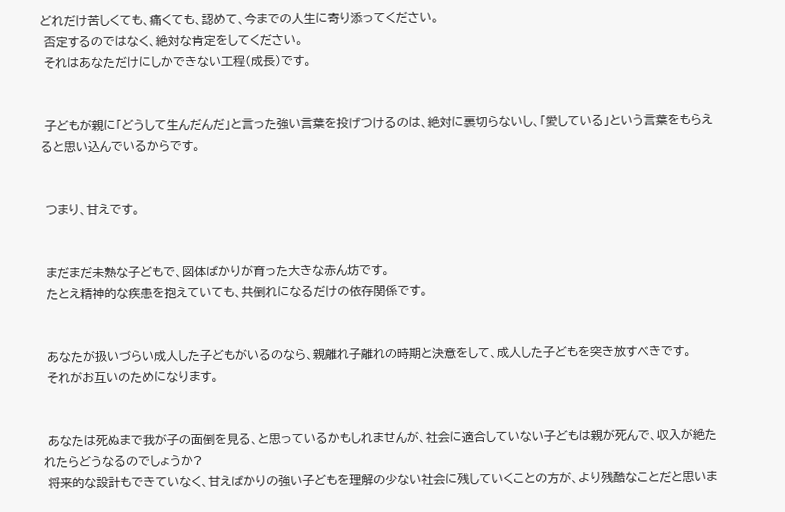どれだけ苦しくても、痛くても、認めて、今までの人生に寄り添ってください。
 否定するのではなく、絶対な肯定をしてください。
 それはあなただけにしかできない工程(成長)です。


 子どもが親に「どうして生んだんだ」と言った強い言葉を投げつけるのは、絶対に裏切らないし、「愛している」という言葉をもらえると思い込んでいるからです。


 つまり、甘えです。


 まだまだ未熟な子どもで、図体ばかりが育った大きな赤ん坊です。
 たとえ精神的な疾患を抱えていても、共倒れになるだけの依存関係です。


 あなたが扱いづらい成人した子どもがいるのなら、親離れ子離れの時期と決意をして、成人した子どもを突き放すべきです。
 それがお互いのためになります。


 あなたは死ぬまで我が子の面倒を見る、と思っているかもしれませんが、社会に適合していない子どもは親が死んで、収入が絶たれたらどうなるのでしょうか?
 将来的な設計もできていなく、甘えばかりの強い子どもを理解の少ない社会に残していくことの方が、より残酷なことだと思いま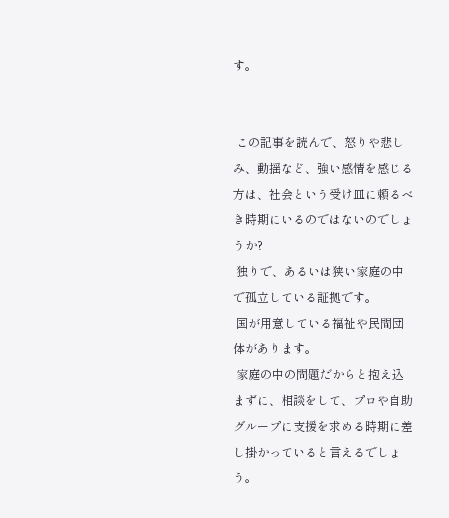す。


 この記事を読んで、怒りや悲しみ、動揺など、強い感情を感じる方は、社会という受け皿に頼るべき時期にいるのではないのでしょうか?
 独りで、あるいは狭い家庭の中で孤立している証拠です。
 国が用意している福祉や民間団体があります。
 家庭の中の問題だからと抱え込まずに、相談をして、プロや自助グループに支援を求める時期に差し掛かっていると言えるでしょう。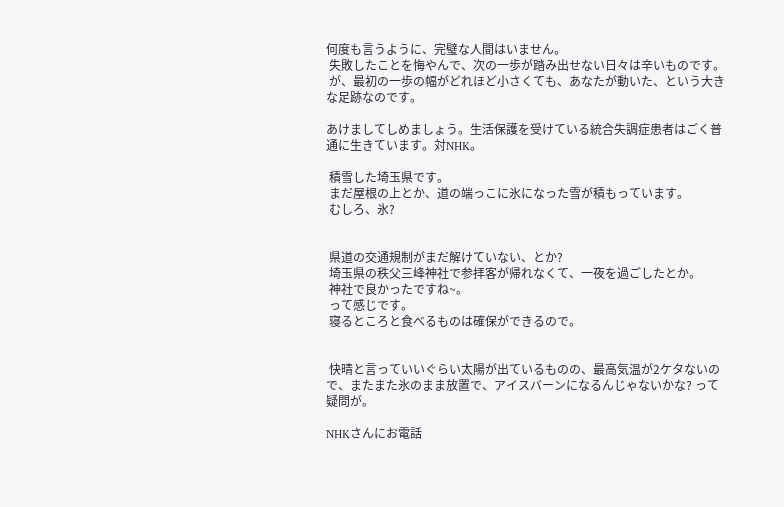何度も言うように、完璧な人間はいません。
 失敗したことを悔やんで、次の一歩が踏み出せない日々は辛いものです。
 が、最初の一歩の幅がどれほど小さくても、あなたが動いた、という大きな足跡なのです。

あけましてしめましょう。生活保護を受けている統合失調症患者はごく普通に生きています。対NHK。

 積雪した埼玉県です。
 まだ屋根の上とか、道の端っこに氷になった雪が積もっています。
 むしろ、氷?


 県道の交通規制がまだ解けていない、とか?
 埼玉県の秩父三峰神社で参拝客が帰れなくて、一夜を過ごしたとか。
 神社で良かったですね~。
 って感じです。
 寝るところと食べるものは確保ができるので。


 快晴と言っていいぐらい太陽が出ているものの、最高気温が2ケタないので、またまた氷のまま放置で、アイスバーンになるんじゃないかな? って疑問が。

NHKさんにお電話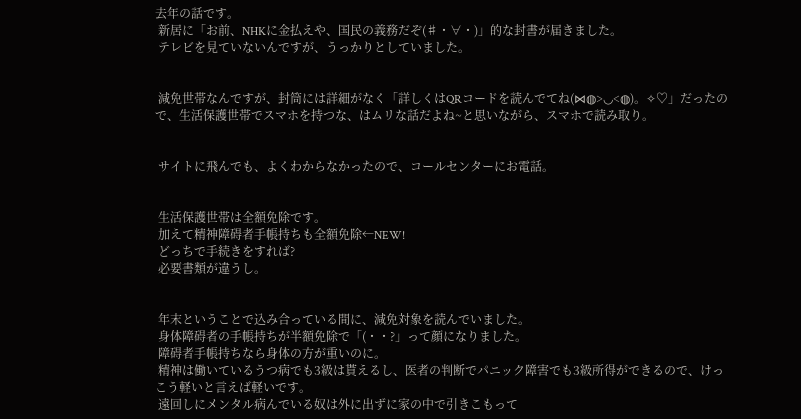去年の話です。
 新居に「お前、NHKに金払えや、国民の義務だぞ(♯・∀・)」的な封書が届きました。
 テレビを見ていないんですが、うっかりとしていました。


 減免世帯なんですが、封筒には詳細がなく「詳しくはQRコードを読んでてね(⋈◍>◡<◍)。✧♡」だったので、生活保護世帯でスマホを持つな、はムリな話だよね~と思いながら、スマホで読み取り。


 サイトに飛んでも、よくわからなかったので、コールセンターにお電話。


 生活保護世帯は全額免除です。
 加えて精神障碍者手帳持ちも全額免除←NEW!
 どっちで手続きをすれば?
 必要書類が違うし。


 年末ということで込み合っている間に、減免対象を読んでいました。
 身体障碍者の手帳持ちが半額免除で「(・・?」って顔になりました。
 障碍者手帳持ちなら身体の方が重いのに。
 精神は働いているうつ病でも3級は貰えるし、医者の判断でパニック障害でも3級所得ができるので、けっこう軽いと言えば軽いです。
 遠回しにメンタル病んでいる奴は外に出ずに家の中で引きこもって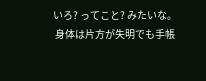いろ? ってこと? みたいな。
 身体は片方が失明でも手帳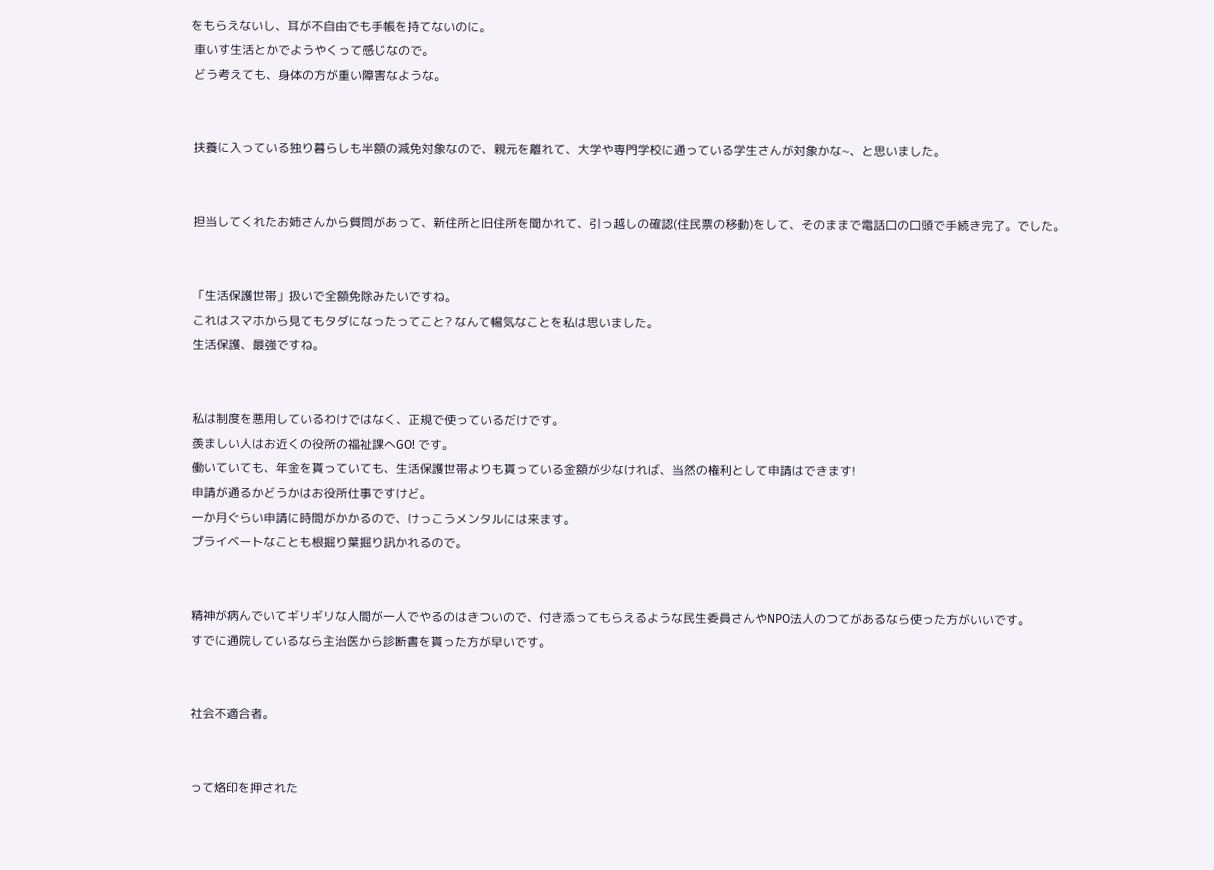をもらえないし、耳が不自由でも手帳を持てないのに。
 車いす生活とかでようやくって感じなので。
 どう考えても、身体の方が重い障害なような。


 扶養に入っている独り暮らしも半額の減免対象なので、親元を離れて、大学や専門学校に通っている学生さんが対象かな~、と思いました。


 担当してくれたお姉さんから質問があって、新住所と旧住所を聞かれて、引っ越しの確認(住民票の移動)をして、そのままで電話口の口頭で手続き完了。でした。


 「生活保護世帯」扱いで全額免除みたいですね。
 これはスマホから見てもタダになったってこと? なんて暢気なことを私は思いました。
 生活保護、最強ですね。


 私は制度を悪用しているわけではなく、正規で使っているだけです。
 羨ましい人はお近くの役所の福祉課へGO! です。
 働いていても、年金を貰っていても、生活保護世帯よりも貰っている金額が少なければ、当然の権利として申請はできます!
 申請が通るかどうかはお役所仕事ですけど。
 一か月ぐらい申請に時間がかかるので、けっこうメンタルには来ます。
 プライベートなことも根掘り葉掘り訊かれるので。


 精神が病んでいてギリギリな人間が一人でやるのはきついので、付き添ってもらえるような民生委員さんやNPO法人のつてがあるなら使った方がいいです。
 すでに通院しているなら主治医から診断書を貰った方が早いです。


 社会不適合者。


 って烙印を押された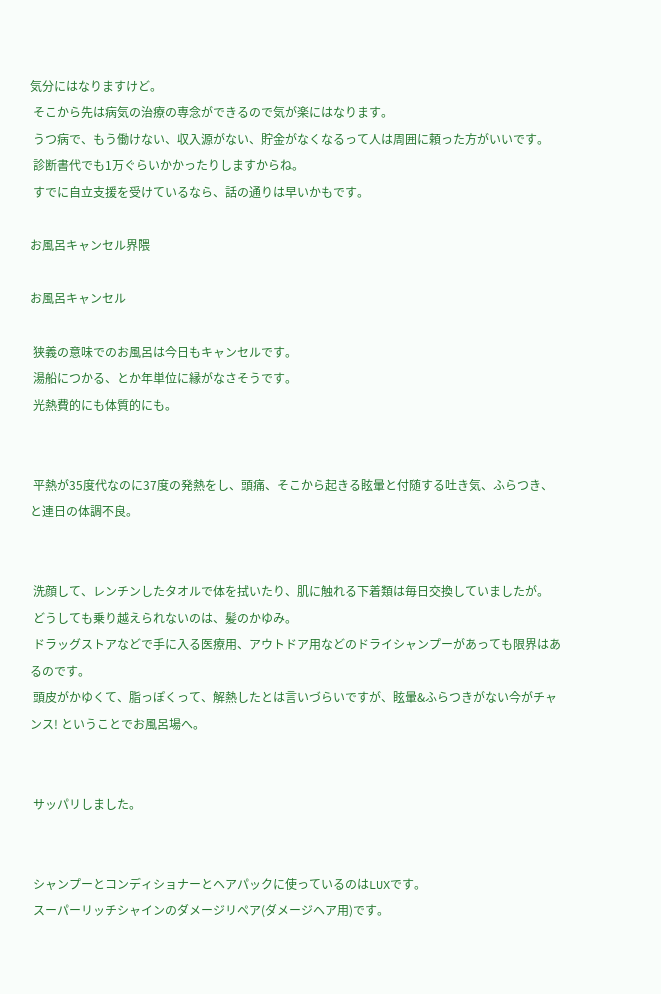気分にはなりますけど。
 そこから先は病気の治療の専念ができるので気が楽にはなります。
 うつ病で、もう働けない、収入源がない、貯金がなくなるって人は周囲に頼った方がいいです。
 診断書代でも1万ぐらいかかったりしますからね。
 すでに自立支援を受けているなら、話の通りは早いかもです。

お風呂キャンセル界隈

お風呂キャンセル

 狭義の意味でのお風呂は今日もキャンセルです。
 湯船につかる、とか年単位に縁がなさそうです。
 光熱費的にも体質的にも。


 平熱が35度代なのに37度の発熱をし、頭痛、そこから起きる眩暈と付随する吐き気、ふらつき、と連日の体調不良。


 洗顔して、レンチンしたタオルで体を拭いたり、肌に触れる下着類は毎日交換していましたが。
 どうしても乗り越えられないのは、髪のかゆみ。
 ドラッグストアなどで手に入る医療用、アウトドア用などのドライシャンプーがあっても限界はあるのです。
 頭皮がかゆくて、脂っぽくって、解熱したとは言いづらいですが、眩暈&ふらつきがない今がチャンス! ということでお風呂場へ。


 サッパリしました。


 シャンプーとコンディショナーとヘアパックに使っているのはLUXです。
 スーパーリッチシャインのダメージリペア(ダメージヘア用)です。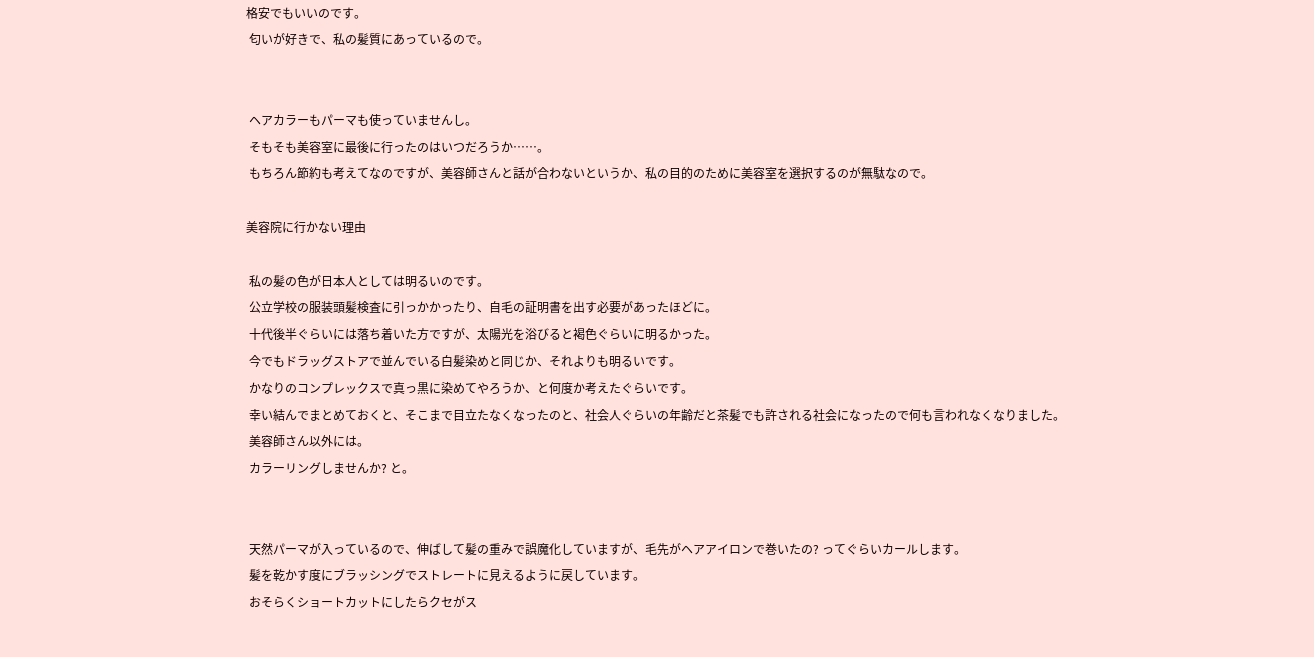格安でもいいのです。
 匂いが好きで、私の髪質にあっているので。


 ヘアカラーもパーマも使っていませんし。
 そもそも美容室に最後に行ったのはいつだろうか……。
 もちろん節約も考えてなのですが、美容師さんと話が合わないというか、私の目的のために美容室を選択するのが無駄なので。

美容院に行かない理由

 私の髪の色が日本人としては明るいのです。
 公立学校の服装頭髪検査に引っかかったり、自毛の証明書を出す必要があったほどに。
 十代後半ぐらいには落ち着いた方ですが、太陽光を浴びると褐色ぐらいに明るかった。
 今でもドラッグストアで並んでいる白髪染めと同じか、それよりも明るいです。
 かなりのコンプレックスで真っ黒に染めてやろうか、と何度か考えたぐらいです。
 幸い結んでまとめておくと、そこまで目立たなくなったのと、社会人ぐらいの年齢だと茶髪でも許される社会になったので何も言われなくなりました。
 美容師さん以外には。
 カラーリングしませんか? と。


 天然パーマが入っているので、伸ばして髪の重みで誤魔化していますが、毛先がヘアアイロンで巻いたの? ってぐらいカールします。
 髪を乾かす度にブラッシングでストレートに見えるように戻しています。
 おそらくショートカットにしたらクセがス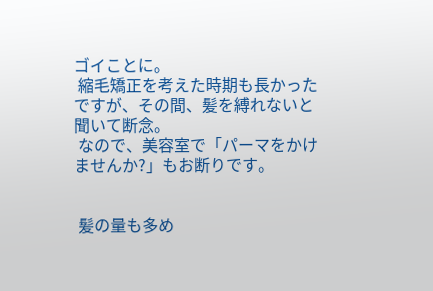ゴイことに。
 縮毛矯正を考えた時期も長かったですが、その間、髪を縛れないと聞いて断念。
 なので、美容室で「パーマをかけませんか?」もお断りです。


 髪の量も多め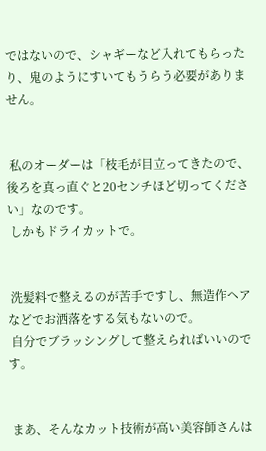ではないので、シャギーなど入れてもらったり、鬼のようにすいてもうらう必要がありません。


 私のオーダーは「枝毛が目立ってきたので、後ろを真っ直ぐと20センチほど切ってください」なのです。
 しかもドライカットで。


 洗髪料で整えるのが苦手ですし、無造作ヘアなどでお洒落をする気もないので。
 自分でブラッシングして整えらればいいのです。


 まあ、そんなカット技術が高い美容師さんは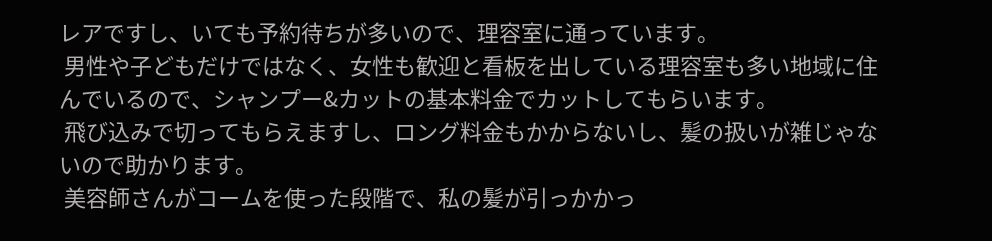レアですし、いても予約待ちが多いので、理容室に通っています。
 男性や子どもだけではなく、女性も歓迎と看板を出している理容室も多い地域に住んでいるので、シャンプー&カットの基本料金でカットしてもらいます。
 飛び込みで切ってもらえますし、ロング料金もかからないし、髪の扱いが雑じゃないので助かります。
 美容師さんがコームを使った段階で、私の髪が引っかかっ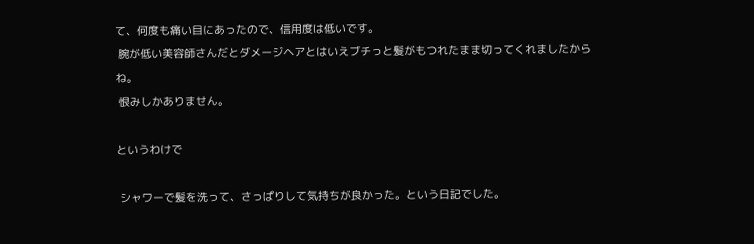て、何度も痛い目にあったので、信用度は低いです。
 腕が低い美容師さんだとダメージヘアとはいえブチっと髪がもつれたまま切ってくれましたからね。
 恨みしかありません。

というわけで

 シャワーで髪を洗って、さっぱりして気持ちが良かった。という日記でした。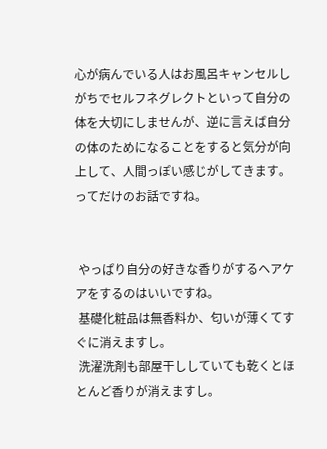心が病んでいる人はお風呂キャンセルしがちでセルフネグレクトといって自分の体を大切にしませんが、逆に言えば自分の体のためになることをすると気分が向上して、人間っぽい感じがしてきます。ってだけのお話ですね。


 やっぱり自分の好きな香りがするヘアケアをするのはいいですね。
 基礎化粧品は無香料か、匂いが薄くてすぐに消えますし。
 洗濯洗剤も部屋干ししていても乾くとほとんど香りが消えますし。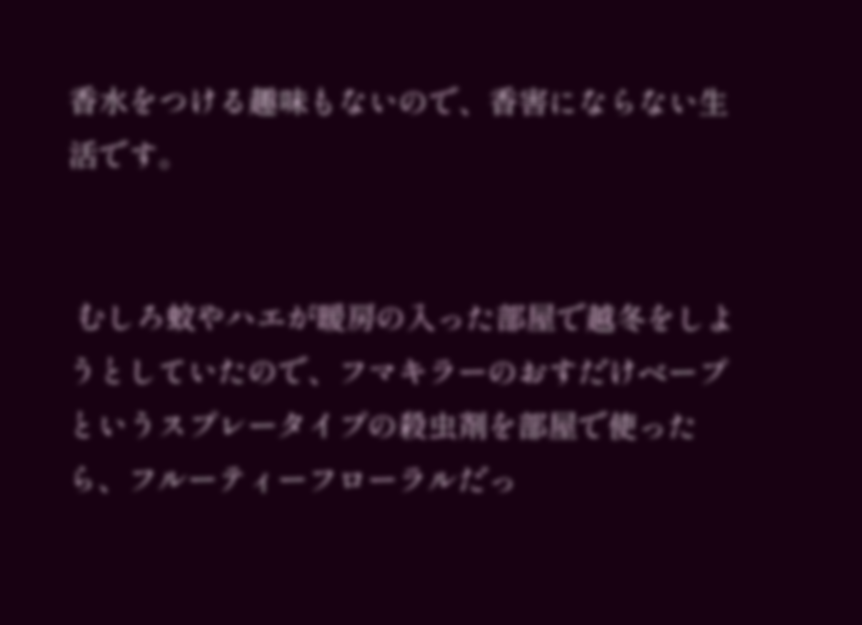香水をつける趣味もないので、香害にならない生活です。


 むしろ蚊やハエが暖房の入った部屋で越冬をしようとしていたので、フマキラーのおすだけベープというスプレータイプの殺虫剤を部屋で使ったら、フルーティーフローラルだっ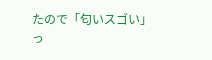たので「匂いスゴい」っ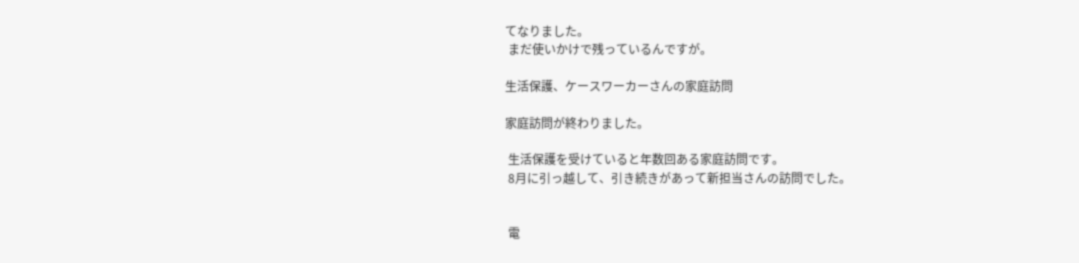てなりました。
 まだ使いかけで残っているんですが。

生活保護、ケースワーカーさんの家庭訪問

家庭訪問が終わりました。

 生活保護を受けていると年数回ある家庭訪問です。
 8月に引っ越して、引き続きがあって新担当さんの訪問でした。


 電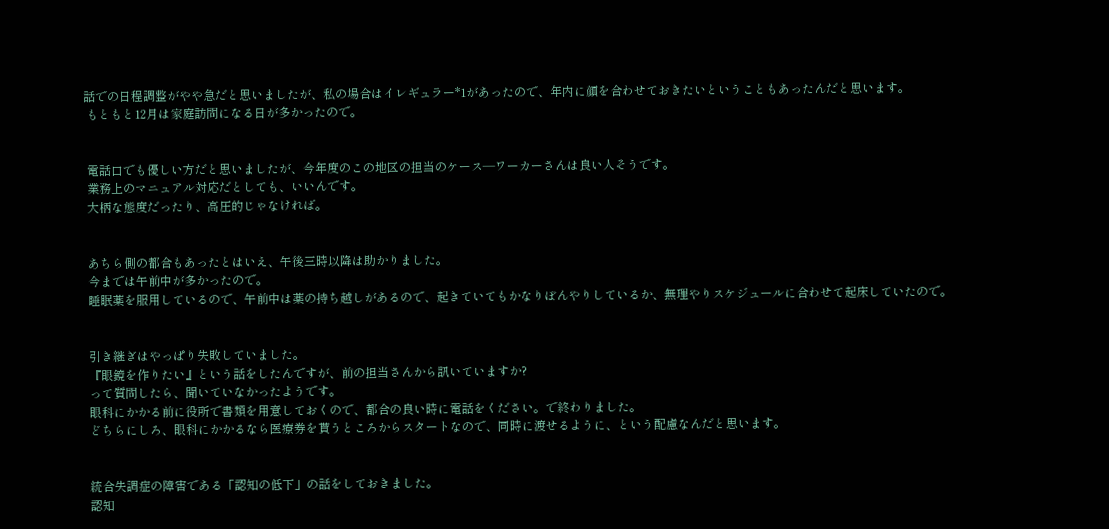話での日程調整がやや急だと思いましたが、私の場合はイレギュラー*1があったので、年内に顔を合わせておきたいということもあったんだと思います。
 もともと12月は家庭訪問になる日が多かったので。


 電話口でも優しい方だと思いましたが、今年度のこの地区の担当のケース―ワーカーさんは良い人そうです。
 業務上のマニュアル対応だとしても、いいんです。
 大柄な態度だったり、高圧的じゃなければ。


 あちら側の都合もあったとはいえ、午後三時以降は助かりました。
 今までは午前中が多かったので。
 睡眠薬を服用しているので、午前中は薬の持ち越しがあるので、起きていてもかなりぼんやりしているか、無理やりスケジュールに合わせて起床していたので。


 引き継ぎはやっぱり失敗していました。
 『眼鏡を作りたい』という話をしたんですが、前の担当さんから訊いていますか?
 って質問したら、聞いていなかったようです。
 眼科にかかる前に役所で書類を用意しておくので、都合の良い時に電話をください。で終わりました。
 どちらにしろ、眼科にかかるなら医療券を貰うところからスタートなので、同時に渡せるように、という配慮なんだと思います。


 統合失調症の障害である「認知の低下」の話をしておきました。
 認知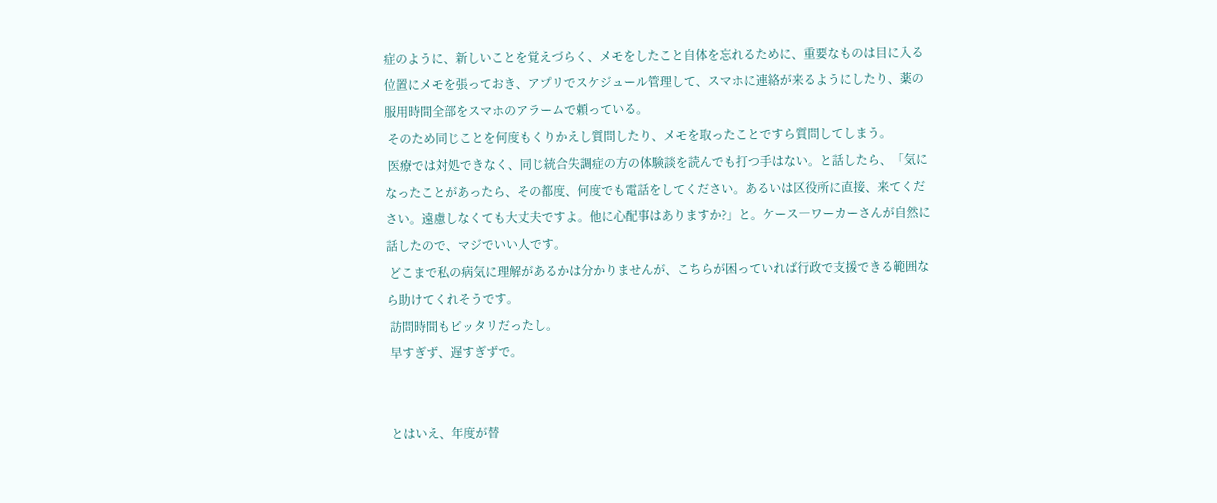症のように、新しいことを覚えづらく、メモをしたこと自体を忘れるために、重要なものは目に入る位置にメモを張っておき、アプリでスケジュール管理して、スマホに連絡が来るようにしたり、薬の服用時間全部をスマホのアラームで頼っている。
 そのため同じことを何度もくりかえし質問したり、メモを取ったことですら質問してしまう。
 医療では対処できなく、同じ統合失調症の方の体験談を読んでも打つ手はない。と話したら、「気になったことがあったら、その都度、何度でも電話をしてください。あるいは区役所に直接、来てください。遠慮しなくても大丈夫ですよ。他に心配事はありますか?」と。ケース―ワーカーさんが自然に話したので、マジでいい人です。
 どこまで私の病気に理解があるかは分かりませんが、こちらが困っていれば行政で支援できる範囲なら助けてくれそうです。
 訪問時間もピッタリだったし。
 早すぎず、遅すぎずで。


 とはいえ、年度が替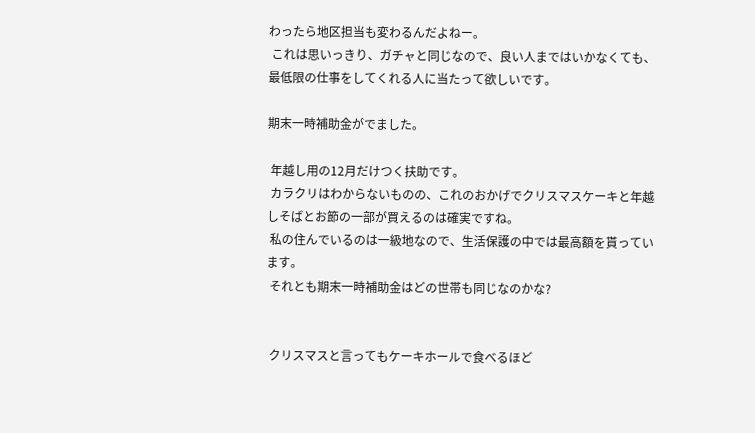わったら地区担当も変わるんだよねー。
 これは思いっきり、ガチャと同じなので、良い人まではいかなくても、最低限の仕事をしてくれる人に当たって欲しいです。

期末一時補助金がでました。

 年越し用の12月だけつく扶助です。
 カラクリはわからないものの、これのおかげでクリスマスケーキと年越しそばとお節の一部が買えるのは確実ですね。
 私の住んでいるのは一級地なので、生活保護の中では最高額を貰っています。
 それとも期末一時補助金はどの世帯も同じなのかな?


 クリスマスと言ってもケーキホールで食べるほど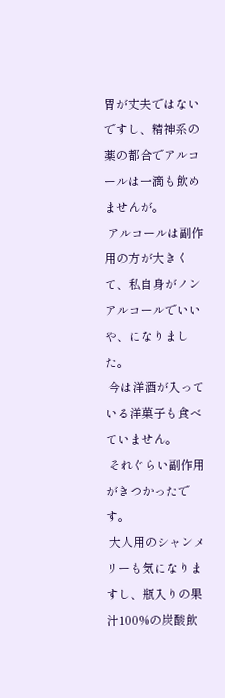胃が丈夫ではないですし、精神系の薬の都合でアルコールは一滴も飲めませんが。
 アルコールは副作用の方が大きくて、私自身がノンアルコールでいいや、になりました。
 今は洋酒が入っている洋菓子も食べていません。
 それぐらい副作用がきつかったです。
 大人用のシャンメリーも気になりますし、瓶入りの果汁100%の炭酸飲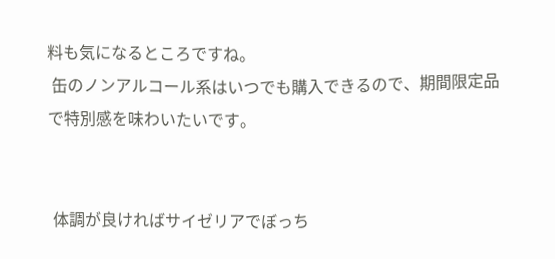料も気になるところですね。
 缶のノンアルコール系はいつでも購入できるので、期間限定品で特別感を味わいたいです。


 体調が良ければサイゼリアでぼっち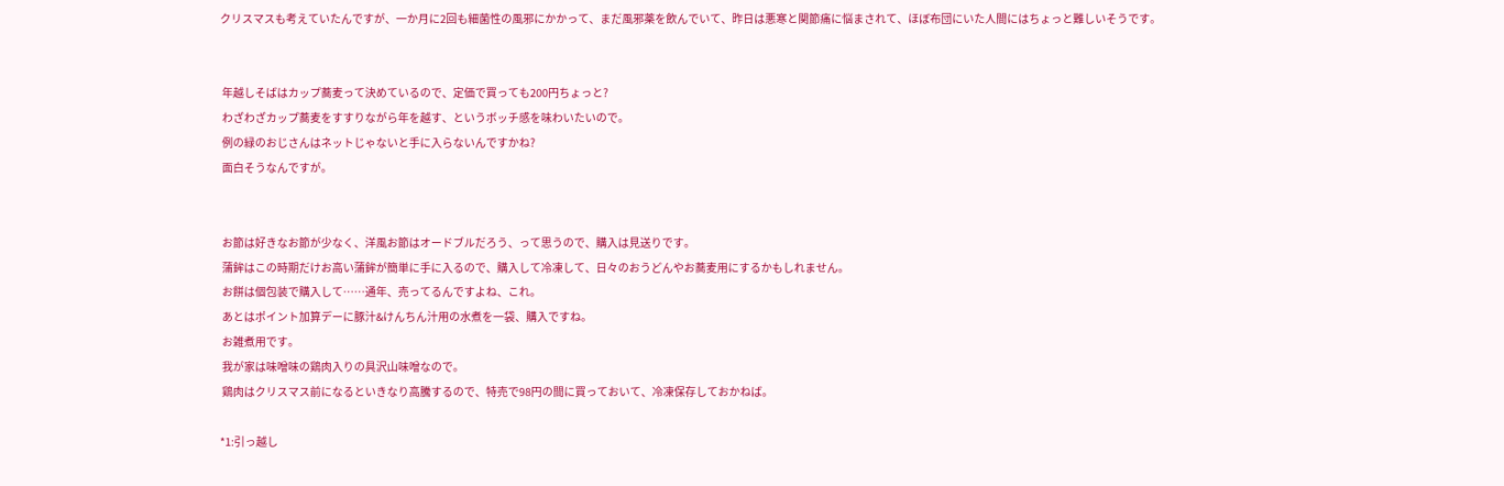クリスマスも考えていたんですが、一か月に2回も細菌性の風邪にかかって、まだ風邪薬を飲んでいて、昨日は悪寒と関節痛に悩まされて、ほぼ布団にいた人間にはちょっと難しいそうです。


 年越しそばはカップ蕎麦って決めているので、定価で買っても200円ちょっと?
 わざわざカップ蕎麦をすすりながら年を越す、というボッチ感を味わいたいので。
 例の緑のおじさんはネットじゃないと手に入らないんですかね?
 面白そうなんですが。


 お節は好きなお節が少なく、洋風お節はオードブルだろう、って思うので、購入は見送りです。
 蒲鉾はこの時期だけお高い蒲鉾が簡単に手に入るので、購入して冷凍して、日々のおうどんやお蕎麦用にするかもしれません。
 お餅は個包装で購入して……通年、売ってるんですよね、これ。
 あとはポイント加算デーに豚汁&けんちん汁用の水煮を一袋、購入ですね。
 お雑煮用です。
 我が家は味噌味の鶏肉入りの具沢山味噌なので。
 鶏肉はクリスマス前になるといきなり高騰するので、特売で98円の間に買っておいて、冷凍保存しておかねば。

*1:引っ越し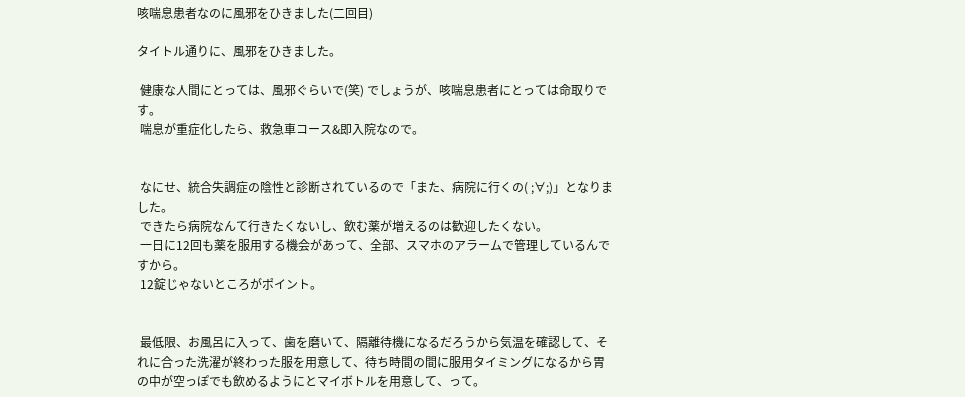咳喘息患者なのに風邪をひきました(二回目)

タイトル通りに、風邪をひきました。

 健康な人間にとっては、風邪ぐらいで(笑) でしょうが、咳喘息患者にとっては命取りです。
 喘息が重症化したら、救急車コース&即入院なので。


 なにせ、統合失調症の陰性と診断されているので「また、病院に行くの( ;∀;)」となりました。
 できたら病院なんて行きたくないし、飲む薬が増えるのは歓迎したくない。
 一日に12回も薬を服用する機会があって、全部、スマホのアラームで管理しているんですから。
 12錠じゃないところがポイント。


 最低限、お風呂に入って、歯を磨いて、隔離待機になるだろうから気温を確認して、それに合った洗濯が終わった服を用意して、待ち時間の間に服用タイミングになるから胃の中が空っぽでも飲めるようにとマイボトルを用意して、って。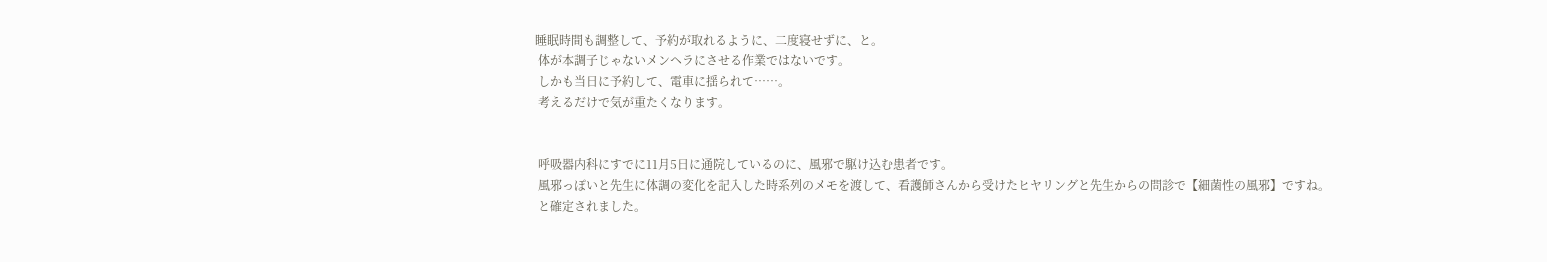睡眠時間も調整して、予約が取れるように、二度寝せずに、と。
 体が本調子じゃないメンヘラにさせる作業ではないです。
 しかも当日に予約して、電車に揺られて……。
 考えるだけで気が重たくなります。


 呼吸器内科にすでに11月5日に通院しているのに、風邪で駆け込む患者です。
 風邪っぽいと先生に体調の変化を記入した時系列のメモを渡して、看護師さんから受けたヒヤリングと先生からの問診で【細菌性の風邪】ですね。
 と確定されました。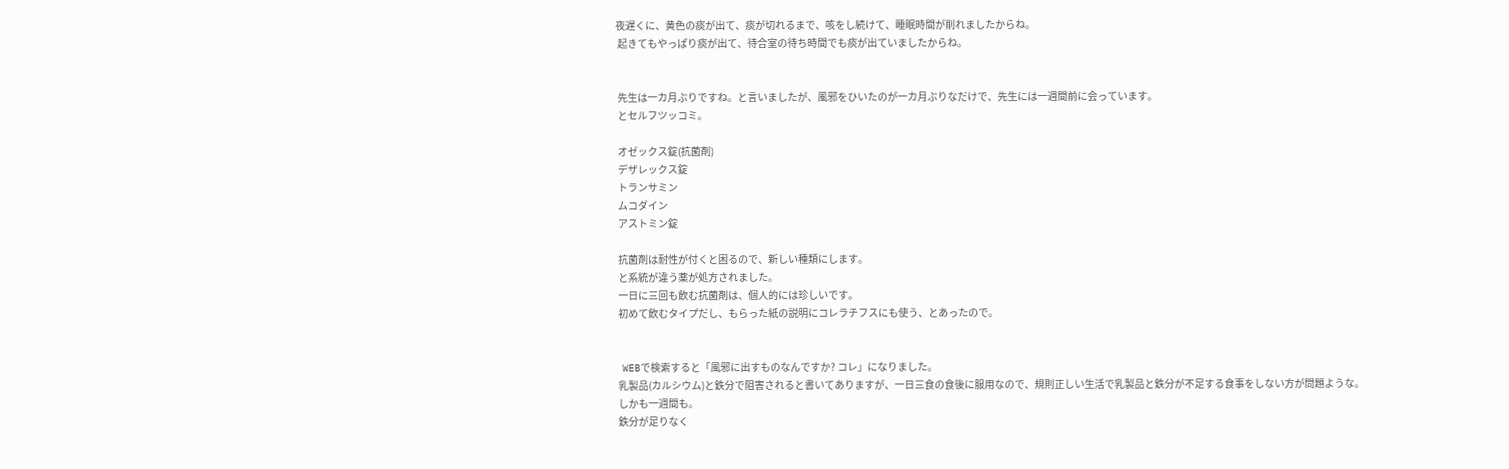夜遅くに、黄色の痰が出て、痰が切れるまで、咳をし続けて、睡眠時間が削れましたからね。
 起きてもやっぱり痰が出て、待合室の待ち時間でも痰が出ていましたからね。


 先生は一カ月ぶりですね。と言いましたが、風邪をひいたのが一カ月ぶりなだけで、先生には一週間前に会っています。
 とセルフツッコミ。

 オゼックス錠(抗菌剤)
 デザレックス錠
 トランサミン
 ムコダイン
 アストミン錠

 抗菌剤は耐性が付くと困るので、新しい種類にします。
 と系統が違う薬が処方されました。
 一日に三回も飲む抗菌剤は、個人的には珍しいです。
 初めて飲むタイプだし、もらった紙の説明にコレラチフスにも使う、とあったので。


 WEBで検索すると「風邪に出すものなんですか? コレ」になりました。
 乳製品(カルシウム)と鉄分で阻害されると書いてありますが、一日三食の食後に服用なので、規則正しい生活で乳製品と鉄分が不足する食事をしない方が問題ような。
 しかも一週間も。
 鉄分が足りなく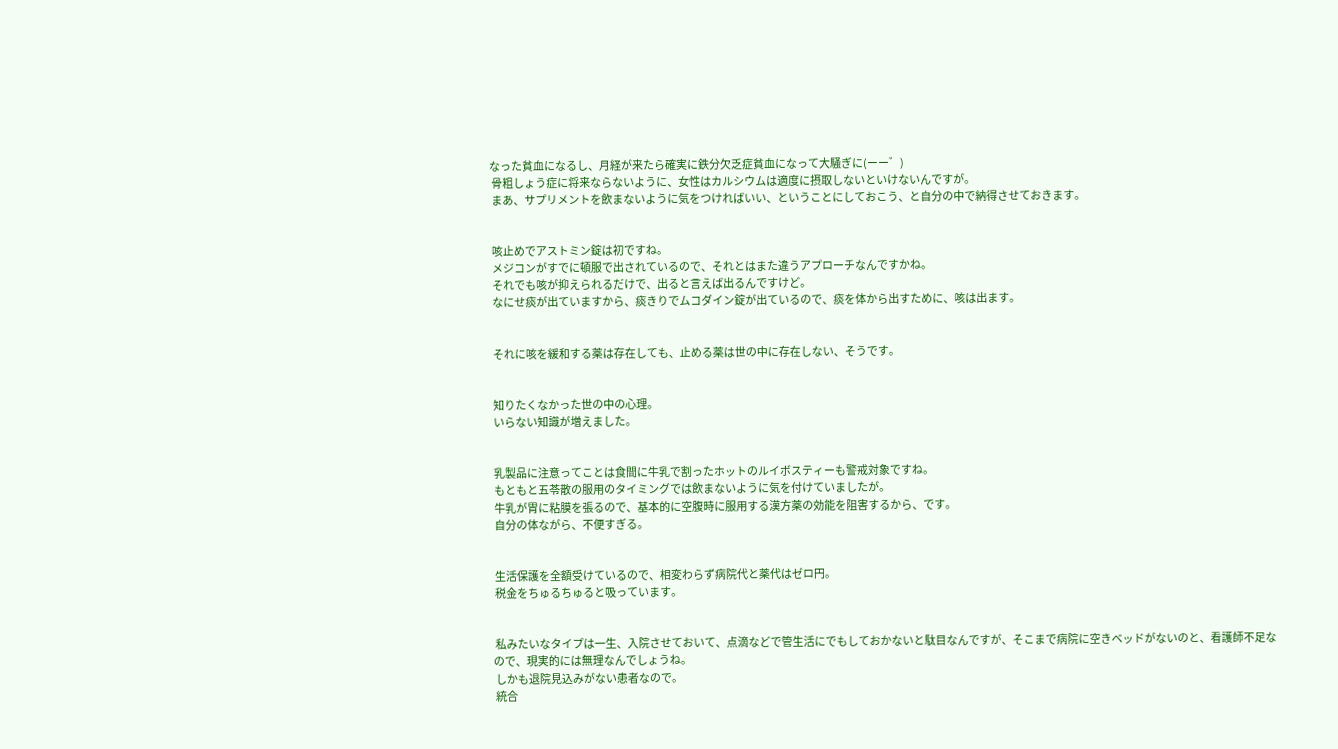なった貧血になるし、月経が来たら確実に鉄分欠乏症貧血になって大騒ぎに(ーー゛)
 骨粗しょう症に将来ならないように、女性はカルシウムは適度に摂取しないといけないんですが。
 まあ、サプリメントを飲まないように気をつければいい、ということにしておこう、と自分の中で納得させておきます。


 咳止めでアストミン錠は初ですね。
 メジコンがすでに頓服で出されているので、それとはまた違うアプローチなんですかね。
 それでも咳が抑えられるだけで、出ると言えば出るんですけど。
 なにせ痰が出ていますから、痰きりでムコダイン錠が出ているので、痰を体から出すために、咳は出ます。


 それに咳を緩和する薬は存在しても、止める薬は世の中に存在しない、そうです。


 知りたくなかった世の中の心理。
 いらない知識が増えました。


 乳製品に注意ってことは食間に牛乳で割ったホットのルイボスティーも警戒対象ですね。
 もともと五苓散の服用のタイミングでは飲まないように気を付けていましたが。
 牛乳が胃に粘膜を張るので、基本的に空腹時に服用する漢方薬の効能を阻害するから、です。
 自分の体ながら、不便すぎる。


 生活保護を全額受けているので、相変わらず病院代と薬代はゼロ円。
 税金をちゅるちゅると吸っています。


 私みたいなタイプは一生、入院させておいて、点滴などで管生活にでもしておかないと駄目なんですが、そこまで病院に空きベッドがないのと、看護師不足なので、現実的には無理なんでしょうね。
 しかも退院見込みがない患者なので。
 統合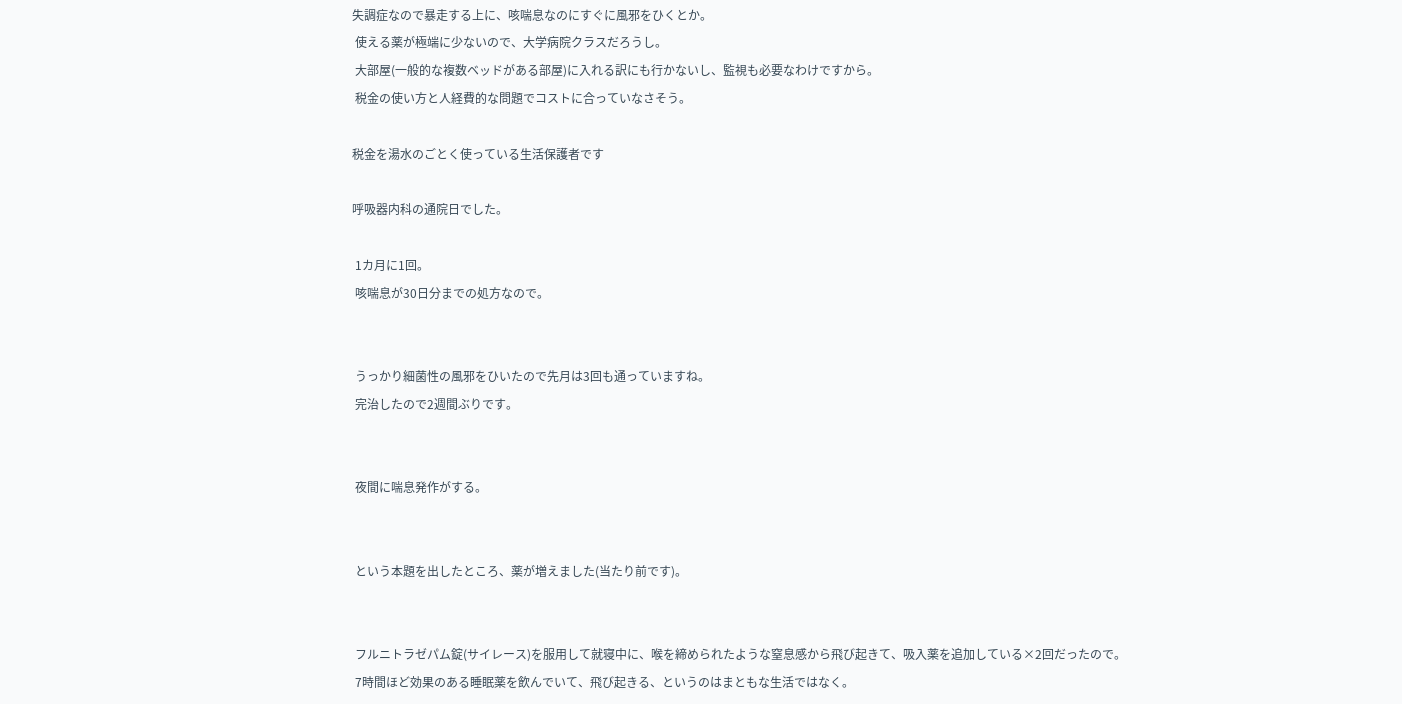失調症なので暴走する上に、咳喘息なのにすぐに風邪をひくとか。
 使える薬が極端に少ないので、大学病院クラスだろうし。
 大部屋(一般的な複数ベッドがある部屋)に入れる訳にも行かないし、監視も必要なわけですから。
 税金の使い方と人経費的な問題でコストに合っていなさそう。

税金を湯水のごとく使っている生活保護者です

呼吸器内科の通院日でした。

 1カ月に1回。
 咳喘息が30日分までの処方なので。


 うっかり細菌性の風邪をひいたので先月は3回も通っていますね。
 完治したので2週間ぶりです。


 夜間に喘息発作がする。


 という本題を出したところ、薬が増えました(当たり前です)。


 フルニトラゼパム錠(サイレース)を服用して就寝中に、喉を締められたような窒息感から飛び起きて、吸入薬を追加している×2回だったので。
 7時間ほど効果のある睡眠薬を飲んでいて、飛び起きる、というのはまともな生活ではなく。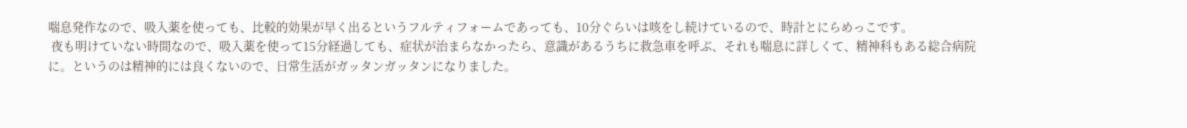喘息発作なので、吸入薬を使っても、比較的効果が早く出るというフルティフォームであっても、10分ぐらいは咳をし続けているので、時計とにらめっこです。
 夜も明けていない時間なので、吸入薬を使って15分経過しても、症状が治まらなかったら、意識があるうちに救急車を呼ぶ、それも喘息に詳しくて、精神科もある総合病院に。というのは精神的には良くないので、日常生活がガッタンガッタンになりました。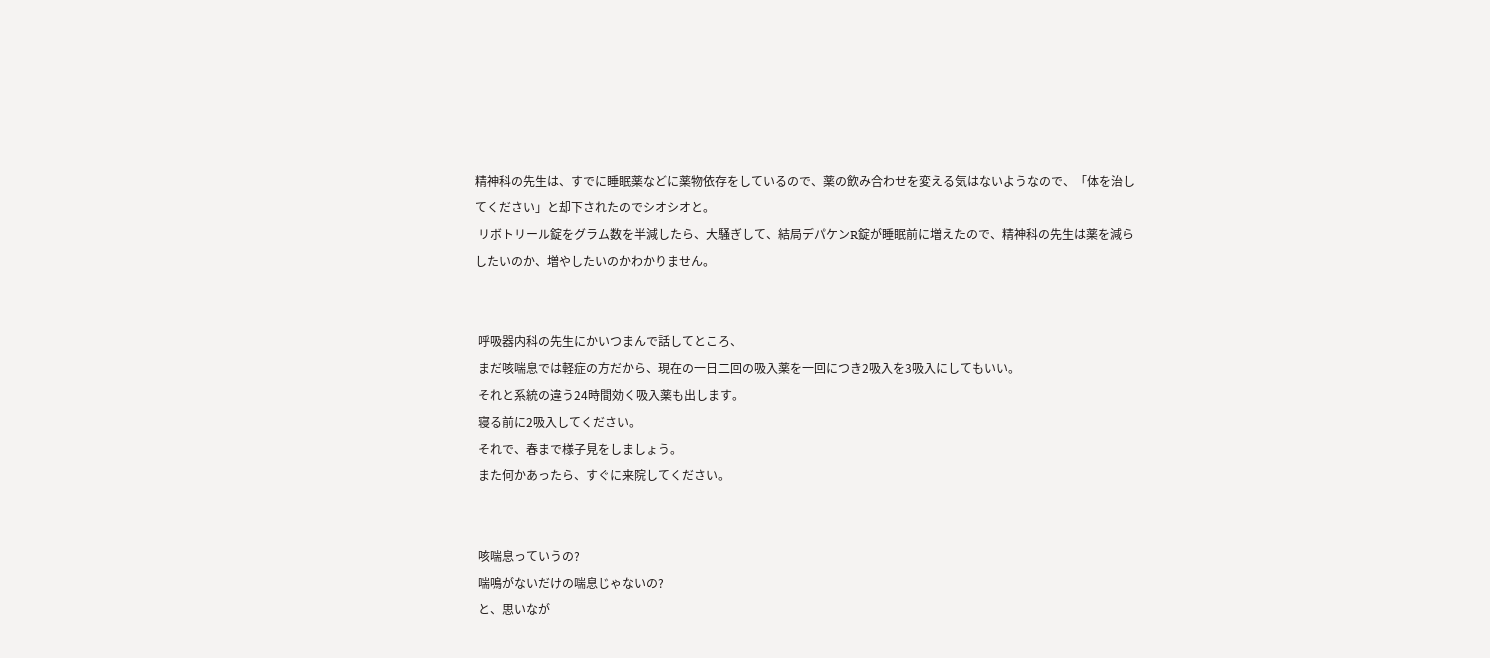精神科の先生は、すでに睡眠薬などに薬物依存をしているので、薬の飲み合わせを変える気はないようなので、「体を治してください」と却下されたのでシオシオと。
 リボトリール錠をグラム数を半減したら、大騒ぎして、結局デパケンR錠が睡眠前に増えたので、精神科の先生は薬を減らしたいのか、増やしたいのかわかりません。


 呼吸器内科の先生にかいつまんで話してところ、
 まだ咳喘息では軽症の方だから、現在の一日二回の吸入薬を一回につき2吸入を3吸入にしてもいい。
 それと系統の違う24時間効く吸入薬も出します。
 寝る前に2吸入してください。
 それで、春まで様子見をしましょう。
 また何かあったら、すぐに来院してください。


 咳喘息っていうの?
 喘鳴がないだけの喘息じゃないの?
 と、思いなが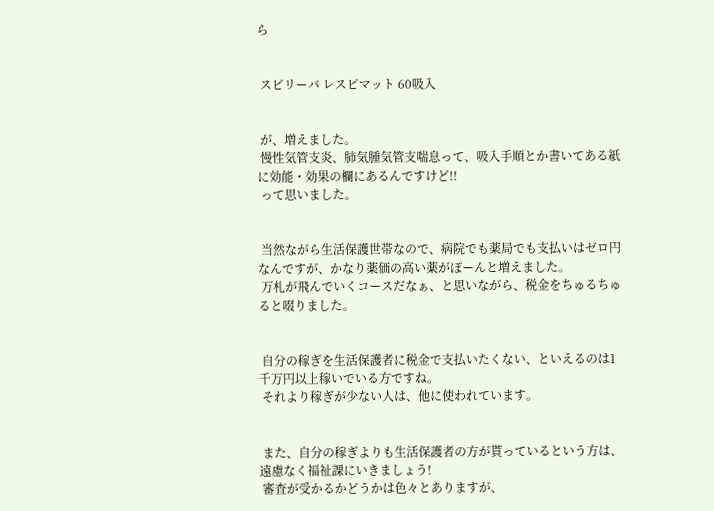ら


 スピリーバ レスピマット 60吸入


 が、増えました。
 慢性気管支炎、肺気腫気管支喘息って、吸入手順とか書いてある紙に効能・効果の欄にあるんですけど!!
 って思いました。


 当然ながら生活保護世帯なので、病院でも薬局でも支払いはゼロ円なんですが、かなり薬価の高い薬がぽーんと増えました。
 万札が飛んでいくコースだなぁ、と思いながら、税金をちゅるちゅると啜りました。


 自分の稼ぎを生活保護者に税金で支払いたくない、といえるのは1千万円以上稼いでいる方ですね。
 それより稼ぎが少ない人は、他に使われています。


 また、自分の稼ぎよりも生活保護者の方が貰っているという方は、遠慮なく福祉課にいきましょう!
 審査が受かるかどうかは色々とありますが、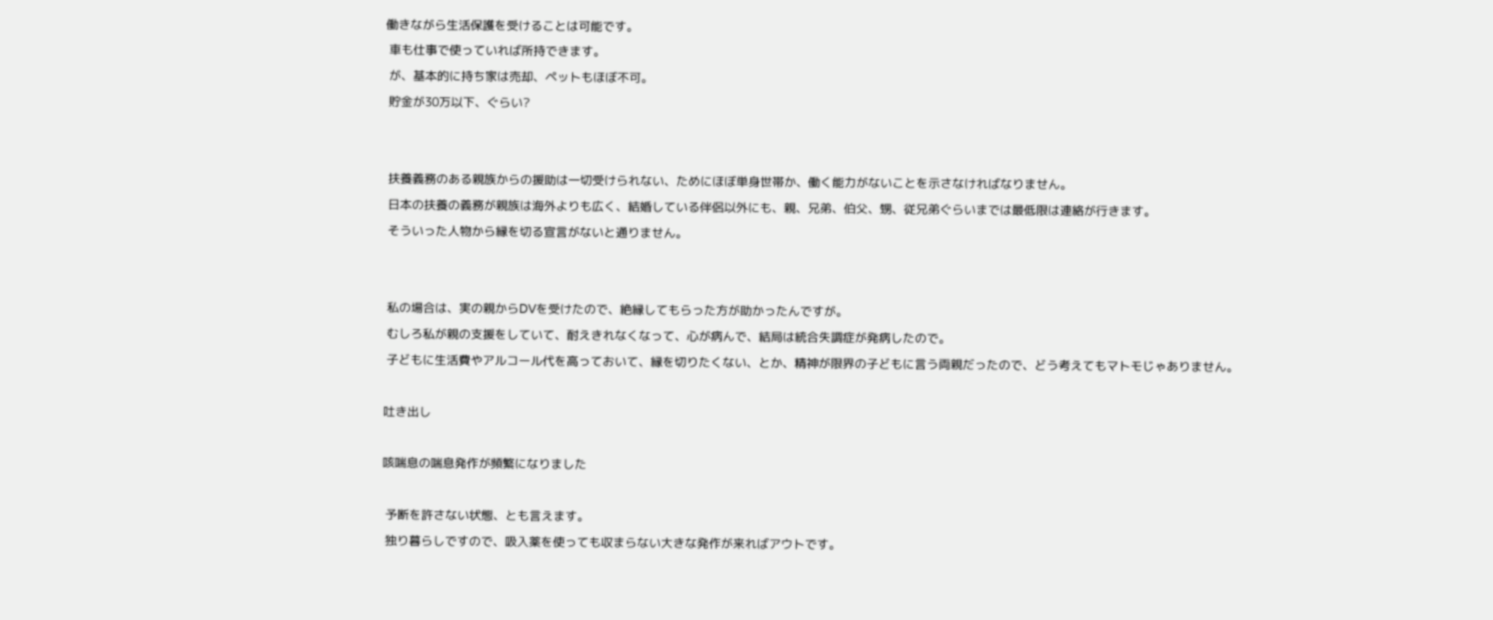働きながら生活保護を受けることは可能です。
 車も仕事で使っていれば所持できます。
 が、基本的に持ち家は売却、ペットもほぼ不可。
 貯金が30万以下、ぐらい?


 扶養義務のある親族からの援助は一切受けられない、ためにほぼ単身世帯か、働く能力がないことを示さなければなりません。
 日本の扶養の義務が親族は海外よりも広く、結婚している伴侶以外にも、親、兄弟、伯父、甥、従兄弟ぐらいまでは最低限は連絡が行きます。
 そういった人物から縁を切る宣言がないと通りません。


 私の場合は、実の親からDVを受けたので、絶縁してもらった方が助かったんですが。
 むしろ私が親の支援をしていて、耐えきれなくなって、心が病んで、結局は統合失調症が発病したので。
 子どもに生活費やアルコール代を高っておいて、縁を切りたくない、とか、精神が限界の子どもに言う両親だったので、どう考えてもマトモじゃありません。

吐き出し

咳喘息の喘息発作が頻繁になりました

 予断を許さない状態、とも言えます。
 独り暮らしですので、吸入薬を使っても収まらない大きな発作が来ればアウトです。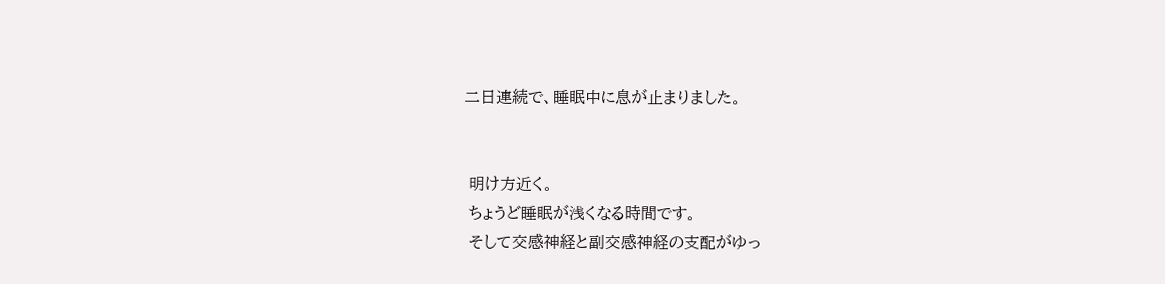二日連続で、睡眠中に息が止まりました。


 明け方近く。
 ちょうど睡眠が浅くなる時間です。
 そして交感神経と副交感神経の支配がゆっ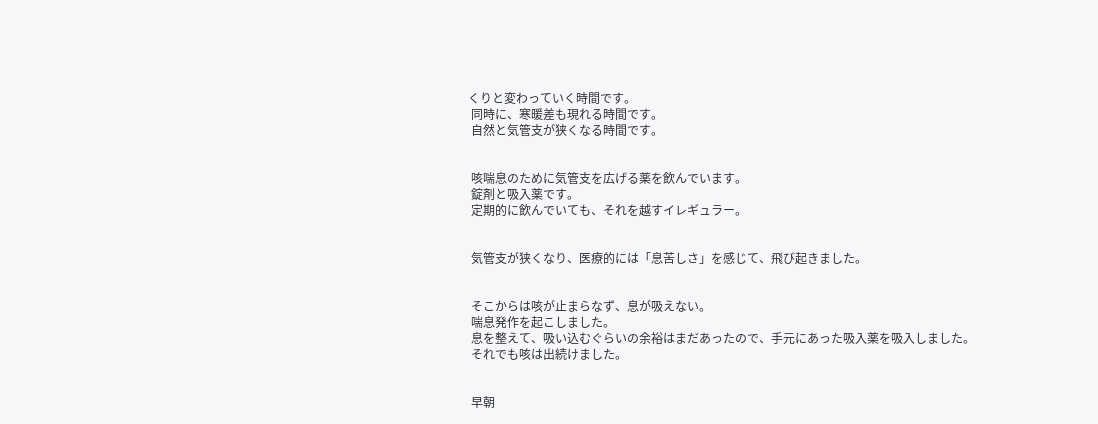くりと変わっていく時間です。
 同時に、寒暖差も現れる時間です。
 自然と気管支が狭くなる時間です。


 咳喘息のために気管支を広げる薬を飲んでいます。
 錠剤と吸入薬です。
 定期的に飲んでいても、それを越すイレギュラー。


 気管支が狭くなり、医療的には「息苦しさ」を感じて、飛び起きました。


 そこからは咳が止まらなず、息が吸えない。
 喘息発作を起こしました。
 息を整えて、吸い込むぐらいの余裕はまだあったので、手元にあった吸入薬を吸入しました。
 それでも咳は出続けました。


 早朝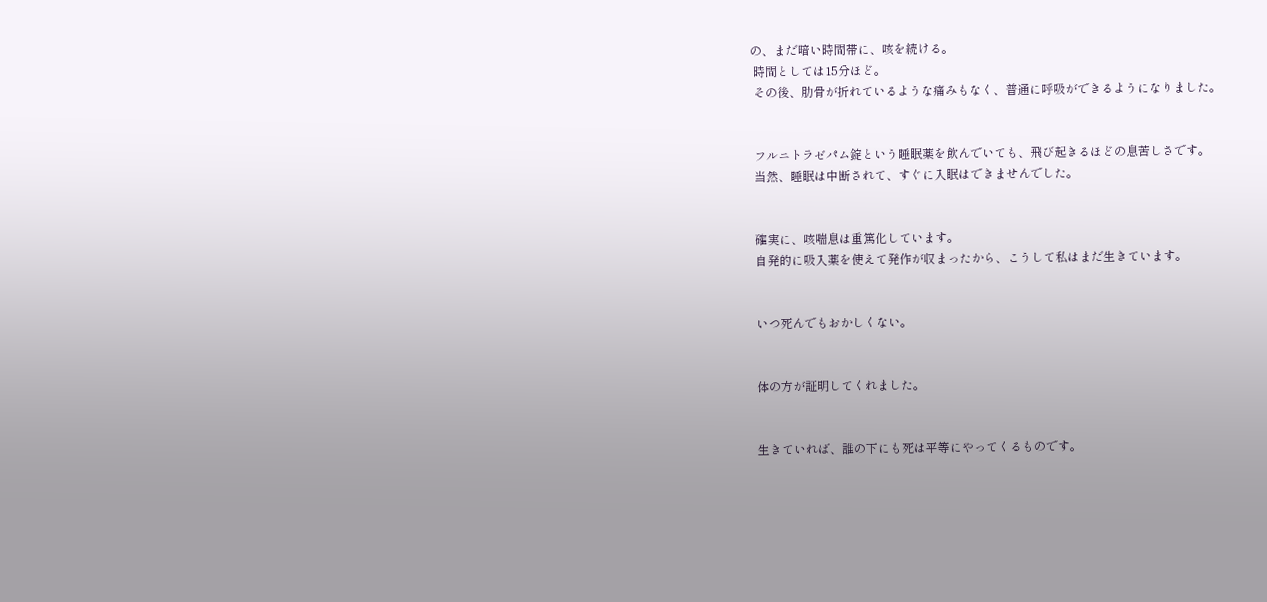の、まだ暗い時間帯に、咳を続ける。
 時間としては15分ほど。
 その後、肋骨が折れているような痛みもなく、普通に呼吸ができるようになりました。


 フルニトラゼパム錠という睡眠薬を飲んでいても、飛び起きるほどの息苦しさです。
 当然、睡眠は中断されて、すぐに入眠はできませんでした。


 確実に、咳喘息は重篤化しています。
 自発的に吸入薬を使えて発作が収まったから、こうして私はまだ生きています。


 いつ死んでもおかしくない。


 体の方が証明してくれました。


 生きていれば、誰の下にも死は平等にやってくるものです。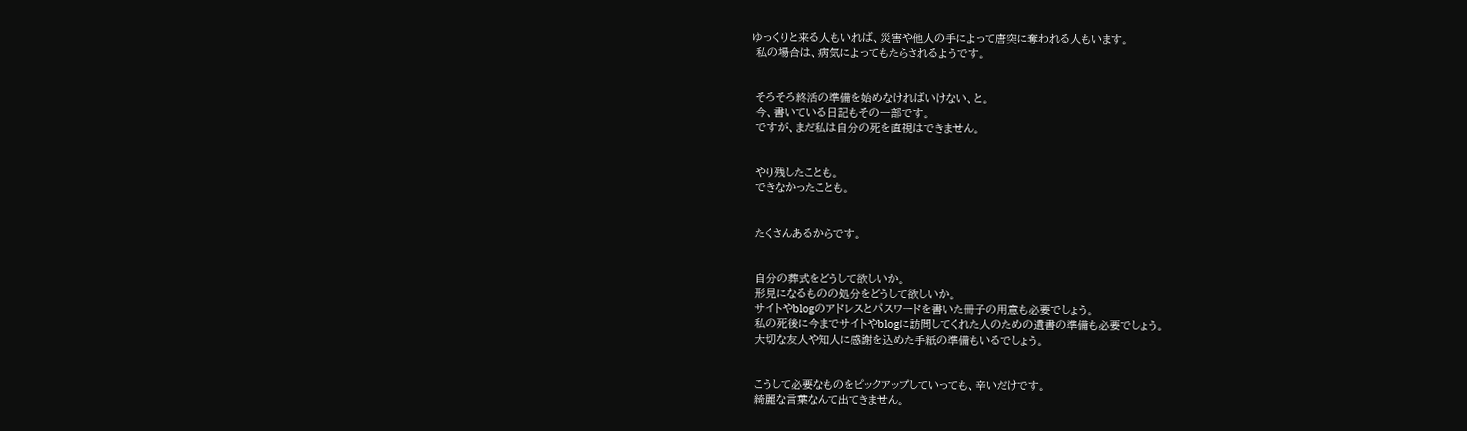ゆっくりと来る人もいれば、災害や他人の手によって唐突に奪われる人もいます。
 私の場合は、病気によってもたらされるようです。


 そろそろ終活の準備を始めなければいけない、と。
 今、書いている日記もその一部です。
 ですが、まだ私は自分の死を直視はできません。


 やり残したことも。
 できなかったことも。


 たくさんあるからです。


 自分の葬式をどうして欲しいか。
 形見になるものの処分をどうして欲しいか。
 サイトやblogのアドレスとパスワードを書いた冊子の用意も必要でしょう。
 私の死後に今までサイトやblogに訪問してくれた人のための遺書の準備も必要でしょう。
 大切な友人や知人に感謝を込めた手紙の準備もいるでしょう。


 こうして必要なものをピックアップしていっても、辛いだけです。
 綺麗な言葉なんて出てきません。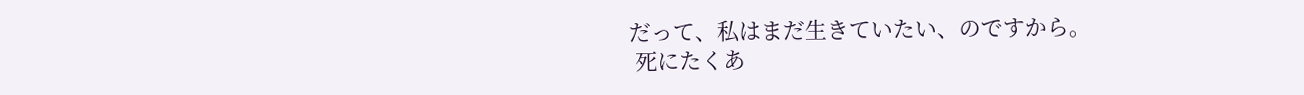だって、私はまだ生きていたい、のですから。
 死にたくあ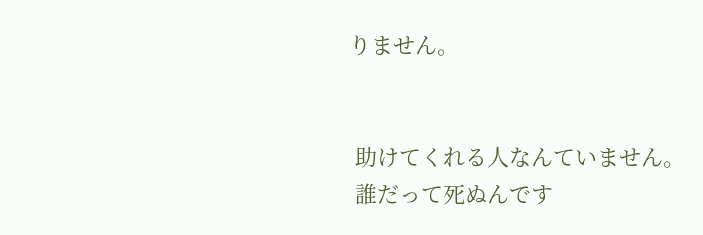りません。


 助けてくれる人なんていません。
 誰だって死ぬんです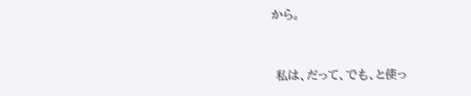から。


 私は、だって、でも、と使っ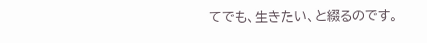てでも、生きたい、と綴るのです。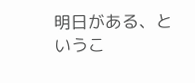明日がある、というこ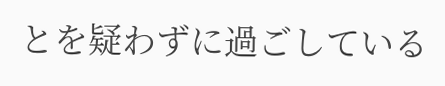とを疑わずに過ごしている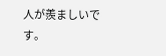人が羨ましいです。